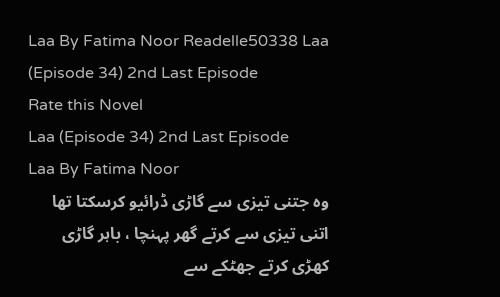Laa By Fatima Noor Readelle50338 Laa (Episode 34) 2nd Last Episode
Rate this Novel
Laa (Episode 34) 2nd Last Episode
Laa By Fatima Noor
وہ جتنی تیزی سے گاڑی ڈرائیو کرسکتا تھا اتنی تیزی سے کرتے گھر پہنچا ، باہر گاڑی کھڑی کرتے جھٹکے سے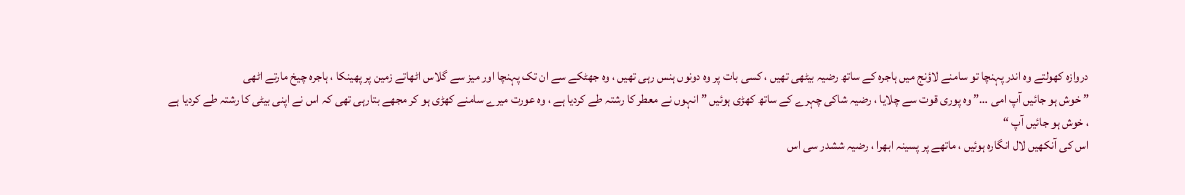دروازہ کھولتے وہ اندر پہنچا تو سامنے لاؤنج میں ہاجرہ کے ساتھ رضیہ بیٹھی تھیں ، کسی بات پر وہ دونوں ہنس رہی تھیں ، وہ جھٹکے سے ان تک پہنچا اور میز سے گلاس اٹھاتے زمین پر پھینکا ، ہاجرہ چیخ مارتے اٹھی
” خوش ہو جائیں آپ امی …” وہ پوری قوت سے چلایا ، رضیہ شاکی چہرے کے ساتھ کھڑی ہوئیں ” انہوں نے معطر کا رشتہ طے کردیا ہے ، وہ عورت میرے سامنے کھڑی ہو کر مجھے بتارہی تھی کہ اس نے اپنی بیٹی کا رشتہ طے کردیا ہے ، خوش ہو جائیں آپ “
اس کی آنکھیں لال انگارہ ہوئیں ، ماتھے پر پسینہ ابھرا ، رضیہ ششدر سی اس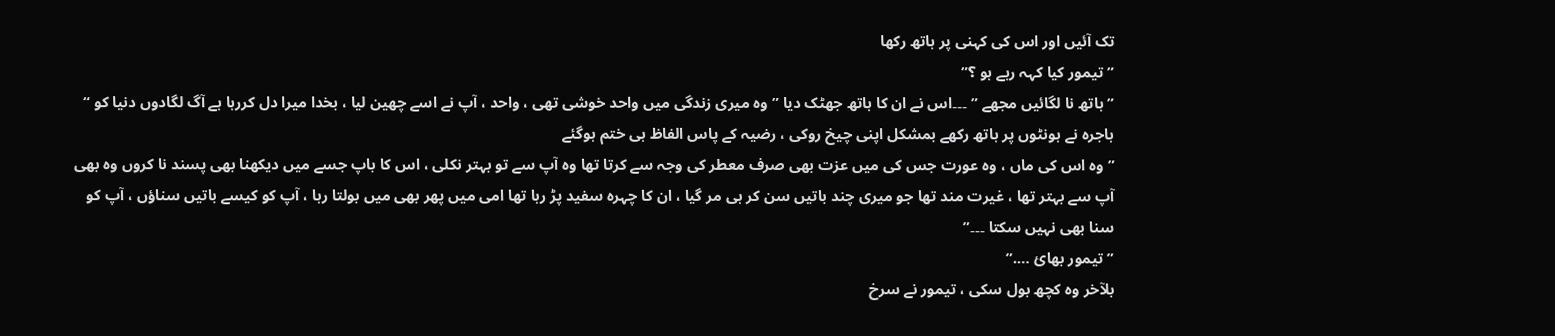تک آئیں اور اس کی کہنی پر ہاتھ رکھا
” تیمور کیا کہہ رہے ہو ؟”
” ہاتھ نا لگائیں مجھے ” ۔۔۔اس نے ان کا ہاتھ جھٹک دیا ” وہ میری زندگی میں واحد خوشی تھی ، واحد ، آپ نے اسے چھین لیا ، بخدا میرا دل کررہا ہے آگ لگادوں دنیا کو “
ہاجرہ نے ہونٹوں پر ہاتھ رکھے بمشکل اپنی چیخ روکی ، رضیہ کے پاس الفاظ ہی ختم ہوگئے
” وہ اس کی ماں ، وہ عورت جس کی میں عزت بھی صرف معطر کی وجہ سے کرتا تھا وہ آپ سے تو بہتر نکلی ، اس کا باپ جسے میں دیکھنا بھی پسند نا کروں وہ بھی آپ سے بہتر تھا ، غیرت مند تھا جو میری چند باتیں سن کر ہی مر گیا ، ان کا چہرہ سفید پڑ رہا تھا امی میں پھر بھی میں بولتا رہا ، آپ کو کیسے باتیں سناؤں ، آپ کو سنا بھی نہیں سکتا ۔۔۔”
” تیمور بھائ ….”
بلآخر وہ کچھ بول سکی ، تیمور نے سرخ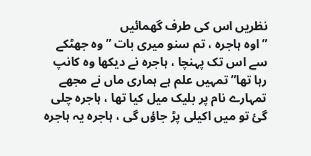نظریں اس کی طرف گھمائیں
” اوہ ہاجرہ ، تم سنو میری بات ” وہ جھٹکے سے اس تک پہنچا ، ہاجرہ نے دیکھا وہ کانپ رہا تھا” تمہیں علم ہے ہماری ماں نے مجھے تمہارے نام پر بلیک میل کیا تھا ، ہاجرہ چلی گئ تو میں اکیلی پڑ جاؤں گی ، ہاجرہ یہ ہاجرہ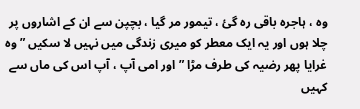وہ ، ہاجرہ باقی رہ گئ ، تیمور مر گیا ، بچپن سے ان کے اشاروں پر چلا ہوں اور یہ ایک معطر کو میری زندگی میں نہیں لا سکیں ” وہ غرایا پھر رضیہ کی طرف مڑا ” اور امی آپ ، آپ اس کی ماں سے کہیں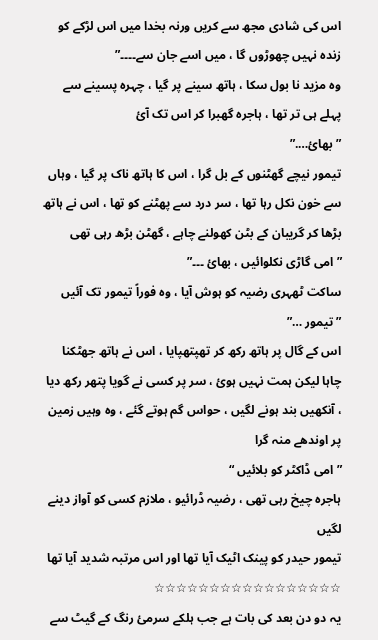اس کی شادی مجھ سے کریں ورنہ بخدا میں اس لڑکے کو زندہ نہیں چھوڑوں گا ، میں اسے جان سے۔۔۔۔”
وہ مزید نا بول سکا ، ہاتھ سینے پر گیا ، چہرہ پسینے سے پہلے ہی تر تھا ، ہاجرہ گھبرا کر اس تک آئ
” بھائ….”
تیمور نیچے گھٹنوں کے بل گرا ، اس کا ہاتھ ناک پر گیا ، وہاں سے خون نکل رہا تھا ، سر درد سے پھٹنے کو تھا ، اس نے ہاتھ بڑھا کر گریبان کے بٹن کھولنے چاہے ، گھٹن بڑھ رہی تھی
” امی گاڑی نکلوائیں ، بھائ ۔۔۔”
ساکت ٹھہری رضیہ کو ہوش آیا ، وہ فوراً تیمور تک آئیں
” تیمور …”
اس کے گال پر ہاتھ رکھ کر تھپتھپایا ، اس نے ہاتھ جھٹکنا چاہا لیکن ہمت نہیں ہوئ ، سر پر کسی نے گویا پتھر رکھ دیا ، آنکھیں بند ہونے لگیں ، حواس گم ہوتے گئے ، وہ وہیں زمین پر اوندھے منہ گرا
” امی ڈاکٹر کو بلائیں “
ہاجرہ چیخ رہی تھی ، رضیہ ڈرائیو ، ملازم کسی کو آواز دینے لگیں
تیمور حیدر کو پینک اٹیک آیا تھا اور اس مرتبہ شدید آیا تھا
☆☆☆☆☆☆☆☆☆☆☆☆☆☆☆☆☆
یہ دو دن بعد کی بات ہے جب ہلکے سرمئ رنگ کے گیٹ سے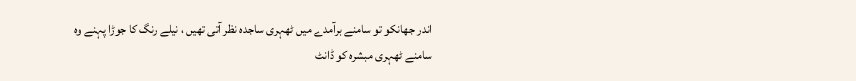اندر جھانکو تو سامنے برآمدے میں ٹھہری ساجدہ نظر آتی تھیں ، نیلے رنگ کا جوڑا پہنے وہ سامنے ٹھہری مبشرہ کو ڈانٹ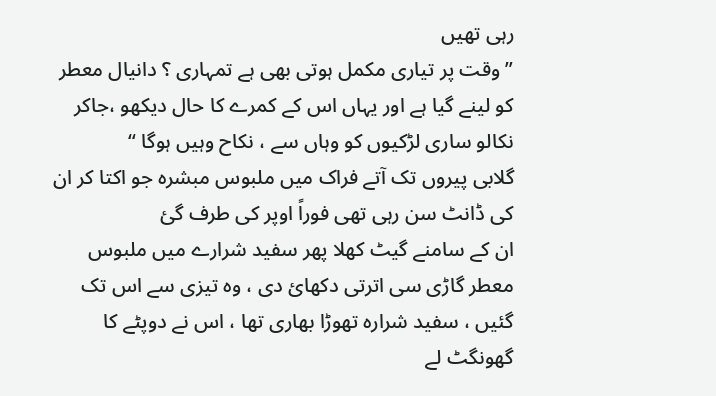رہی تھیں
” وقت پر تیاری مکمل ہوتی بھی ہے تمہاری ؟ دانیال معطر کو لینے گیا ہے اور یہاں اس کے کمرے کا حال دیکھو ،جاکر نکالو ساری لڑکیوں کو وہاں سے ، نکاح وہیں ہوگا “
گلابی پیروں تک آتے فراک میں ملبوس مبشرہ جو اکتا کر ان کی ڈانٹ سن رہی تھی فوراً اوپر کی طرف گئ
ان کے سامنے گیٹ کھلا پھر سفید شرارے میں ملبوس معطر گاڑی سی اترتی دکھائ دی ، وہ تیزی سے اس تک گئیں ، سفید شرارہ تھوڑا بھاری تھا ، اس نے دوپٹے کا گھونگٹ لے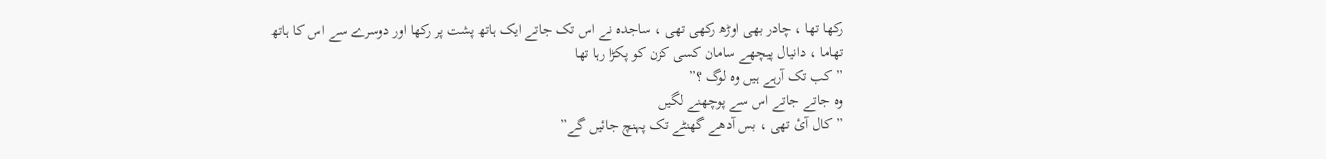رکھا تھا ، چادر بھی اوڑھ رکھی تھی ، ساجدہ نے اس تک جاتے ایک ہاتھ پشت پر رکھا اور دوسرے سے اس کا ہاتھ تھاما ، دانیال پیچھے سامان کسی کزن کو پکڑا رہا تھا
” کب تک آرہے ہیں وہ لوگ ؟”
وہ جاتے جاتے اس سے پوچھنے لگیں
” کال آئ تھی ، بس آدھے گھنٹے تک پہنچ جائیں گے”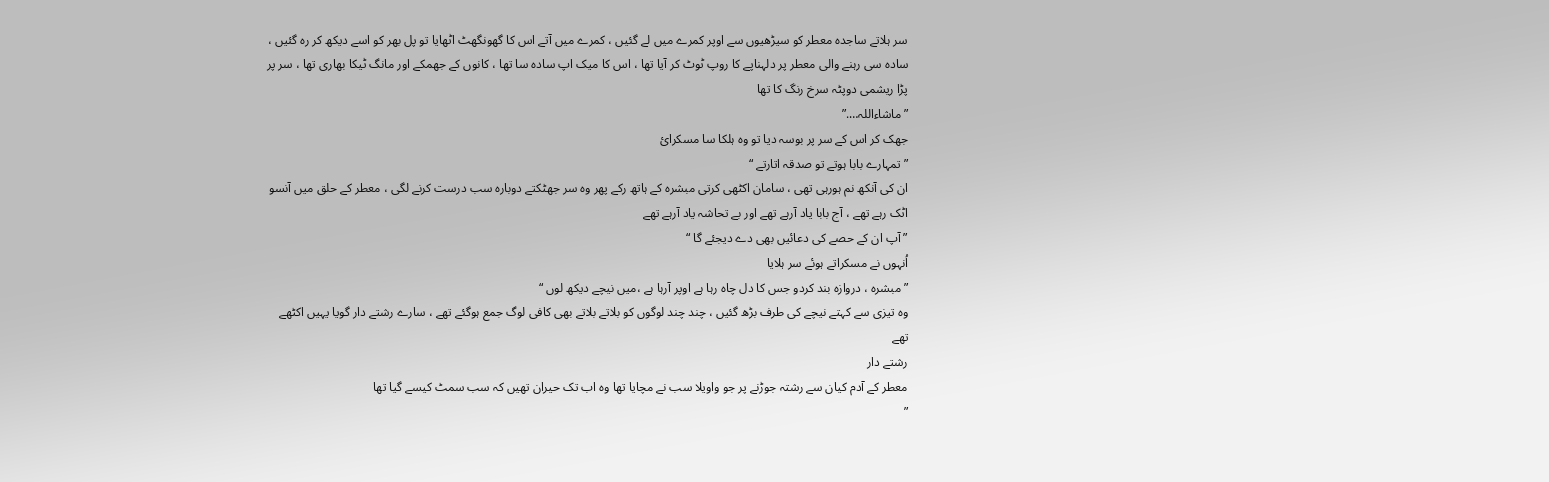سر ہلاتے ساجدہ معطر کو سیڑھیوں سے اوپر کمرے میں لے گئیں ، کمرے میں آتے اس کا گھونگھٹ اٹھایا تو پل بھر کو اسے دیکھ کر رہ گئیں ، سادہ سی رہنے والی معطر پر دلہناپے کا روپ ٹوٹ کر آیا تھا ، اس کا میک اپ سادہ سا تھا ، کانوں کے جھمکے اور مانگ ٹیکا بھاری تھا ، سر پر پڑا ریشمی دوپٹہ سرخ رنگ کا تھا
” ماشاءاللہ….”
جھک کر اس کے سر پر بوسہ دیا تو وہ ہلکا سا مسکرائ
” تمہارے بابا ہوتے تو صدقہ اتارتے “
ان کی آنکھ نم ہورہی تھی ، سامان اکٹھی کرتی مبشرہ کے ہاتھ رکے پھر وہ سر جھٹکتے دوبارہ سب درست کرنے لگی ، معطر کے حلق میں آنسو اٹک رہے تھے ، آج بابا یاد آرہے تھے اور بے تحاشہ یاد آرہے تھے
” آپ ان کے حصے کی دعائیں بھی دے دیجئے گا “
اُنہوں نے مسکراتے ہوئے سر ہلایا
” مبشرہ ، دروازہ بند کردو جس کا دل چاہ رہا ہے اوپر آرہا ہے ،میں نیچے دیکھ لوں “
وہ تیزی سے کہتے نیچے کی طرف بڑھ گئیں ، چند چند لوگوں کو بلاتے بلاتے بھی کافی لوگ جمع ہوگئے تھے ، سارے رشتے دار گویا یہیں اکٹھے تھے
رشتے دار
معطر کے آدم کیان سے رشتہ جوڑنے پر جو واویلا سب نے مچایا تھا وہ اب تک حیران تھیں کہ سب سمٹ کیسے گیا تھا
”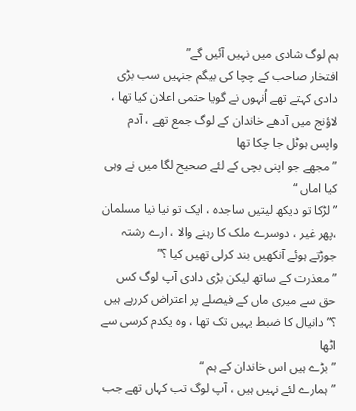ہم لوگ شادی میں نہیں آئیں گے”
افتخار صاحب کے چچا کی بیگم جنہیں سب بڑی دادی کہتے تھے اُنہوں نے گویا حتمی اعلان کیا تھا ، لاؤنج میں آدھے خاندان کے لوگ جمع تھے ، آدم واپس ہوٹل جا چکا تھا
” مجھے جو اپنی بچی کے لئے صحیح لگا میں نے وہی کیا اماں “
” لڑکا تو دیکھ لیتیں ساجدہ ، ایک تو نیا نیا مسلمان ،پھر غیر ، دوسرے ملک کا رہنے والا ، ارے رشتہ جوڑتے ہوئے آنکھیں بند کرلی تھیں کیا ؟”
” معذرت کے ساتھ لیکن بڑی دادی آپ لوگ کس حق سے میری ماں کے فیصلے پر اعتراض کررہے ہیں ؟” دانیال کا ضبط یہیں تک تھا ، وہ یکدم کرسی سے اٹھا
” بڑے ہیں اس خاندان کے ہم “
” ہمارے لئے نہیں ہیں ، آپ لوگ تب کہاں تھے جب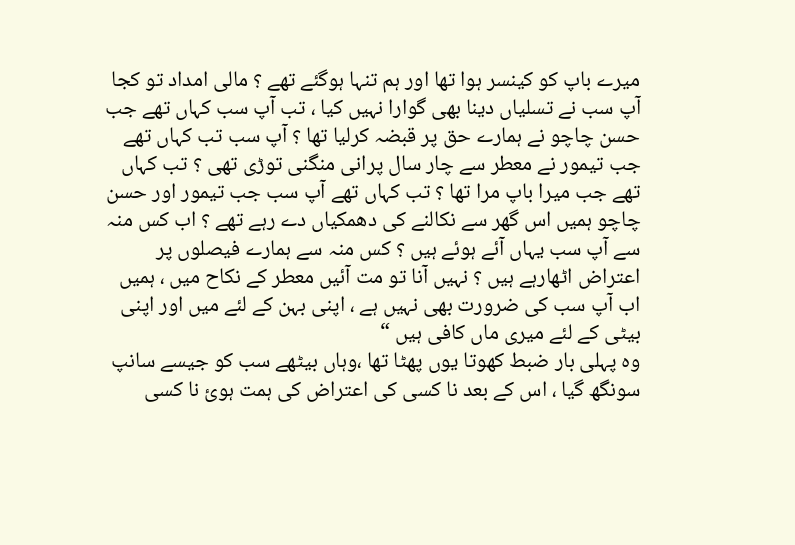میرے باپ کو کینسر ہوا تھا اور ہم تنہا ہوگئے تھے ؟ مالی امداد تو کجا آپ سب نے تسلیاں دینا بھی گوارا نہیں کیا ، تب آپ سب کہاں تھے جب حسن چاچو نے ہمارے حق پر قبضہ کرلیا تھا ؟ آپ سب تب کہاں تھے جب تیمور نے معطر سے چار سال پرانی منگنی توڑی تھی ؟ تب کہاں تھے جب میرا باپ مرا تھا ؟ تب کہاں تھے آپ سب جب تیمور اور حسن چاچو ہمیں اس گھر سے نکالنے کی دھمکیاں دے رہے تھے ؟ اب کس منہ سے آپ سب یہاں آئے ہوئے ہیں ؟ کس منہ سے ہمارے فیصلوں پر اعتراض اٹھارہے ہیں ؟ نہیں آنا تو مت آئیں معطر کے نکاح میں ، ہمیں اب آپ سب کی ضرورت بھی نہیں ہے ، اپنی بہن کے لئے میں اور اپنی بیٹی کے لئے میری ماں کافی ہیں “
وہ پہلی بار ضبط کھوتا یوں پھٹا تھا ،وہاں بیٹھے سب کو جیسے سانپ سونگھ گیا ، اس کے بعد نا کسی کی اعتراض کی ہمت ہوئ نا کسی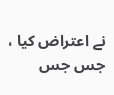نے اعتراض کیا ، جس جس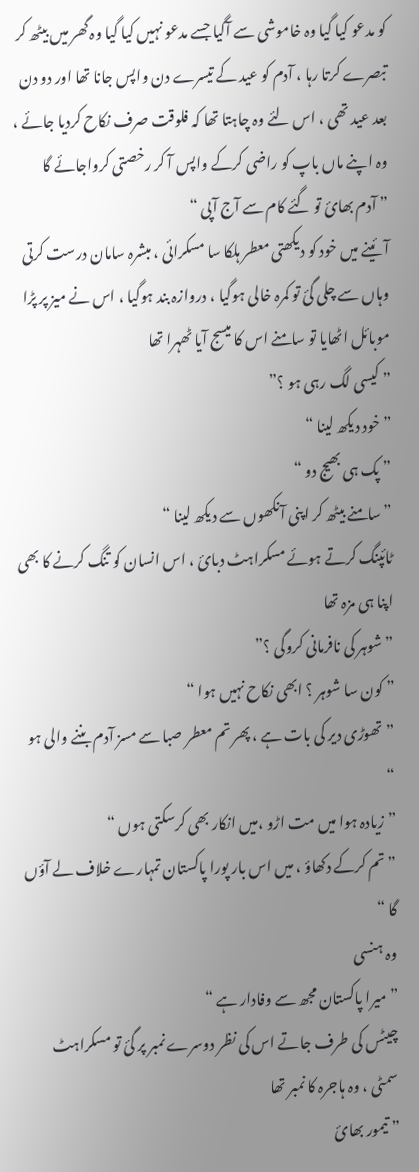کو مدعو کیا گیا وہ خاموشی سے آگیا جسے مدعو نہیں کیا گیا وہ گھر میں بیٹھ کر تبصرے کرتا رہا ، آدم کو عید کے تیسرے دن واپس جانا تھا اور دو دن بعد عید تھی ، اس لئے وہ چاہتا تھا کہ فلوقت صرف نکاح کردیا جائے ، وہ اپنے ماں باپ کو راضی کرکے واپس آ کر رخصتی کرواجائے گا
” آدم بھائ تو گئے کام سے آج آپی “
آئینے میں خود کو دیکھتی معطر ہلکا سا مسکرائی ، مبشرہ سامان درست کرتی وہاں سے چلی گئ تو کمرہ خالی ہوگیا ، دروازہ بند ہوگیا ، اس نے میز پر پڑا موبائل اٹھایا تو سامنے اس کا میسج آیا ٹھہرا تھا
” کیسی لگ رہی ہو ؟”
” خود دیکھ لینا “
” پک ہی بھیج دو “
” سامنے بیٹھ کر اپنی آنکھوں سے دیکھ لینا “
ٹائپنگ کرتے ہوئے مسکراہٹ دبائ ، اس انسان کو تنگ کرنے کا بھی اپنا ہی مزہ تھا
” شوہر کی نافرمانی کروگی ؟”
” کون سا شوہر ؟ ابھی نکاح نہیں ہوا “
” تھوڑی دیر کی بات ہے ، پھر تم معطر صبا سے مسز آدم بننے والی ہو “
” زیادہ ہوا میں مت اڑو ،میں انکار بھی کرسکتی ہوں “
” تم کرکے دکھاؤ ، میں اس بار پورا پاکستان تمہارے خلاف لے آؤں گا “
وہ ہنسی
” میرا پاکستان مجھ سے وفادار ہے “
چیٹس کی طرف جاتے اس کی نظر دوسرے نمبر پر گئ تو مسکراہٹ سمٹی ، وہ ہاجرہ کا نمبر تھا
” تیمور بھائ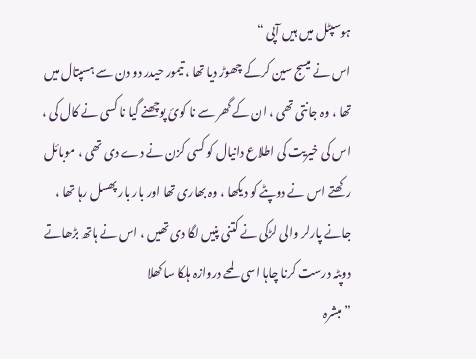ہوسپٹل میں ہیں آپی “
اس نے میسج سین کرکے چھوڑ دیا تھا ، تیمور حیدر دو دن سے ہسپتال میں تھا ، وہ جانتی تھی ، ان کے گھر سے نا کوئ پوچھنے گیا نا کسی نے کال کی ، اس کی خیریت کی اطلاع دانیال کو کسی کزن نے دے دی تھی ، موبائل رکھتے اس نے دوپٹے کو دیکھا ، وہ بھاری تھا اور بار بار پھسل رہا تھا ، جانے پارلر والی لڑکی نے کتنی پنیں لگا دی تھیں ، اس نے ہاتھ بڑھاتے دوپٹہ درست کرنا چاہا اسی لمحے دروازہ ہلکا سا کھلا
” مبشرہ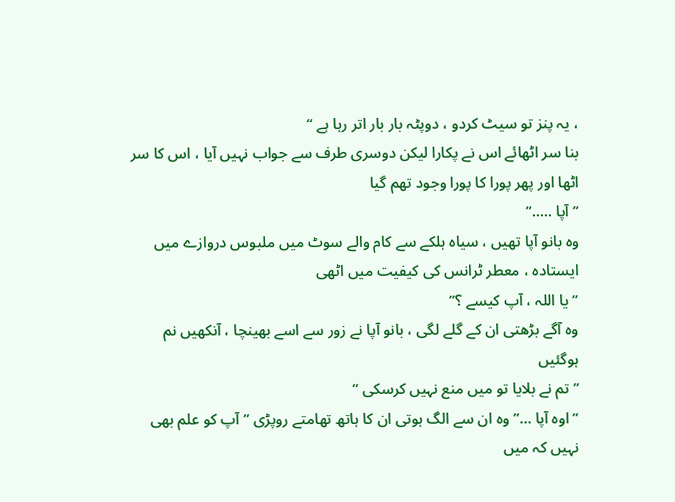، یہ پنز تو سیٹ کردو ، دوپٹہ بار بار اتر رہا ہے “
بنا سر اٹھائے اس نے پکارا لیکن دوسری طرف سے جواب نہیں آیا ، اس کا سر اٹھا اور پھر پورا کا پورا وجود تھم گیا
” آپا …..”
وہ بانو آپا تھیں ، سیاہ ہلکے سے کام والے سوٹ میں ملبوس دروازے میں ایستادہ ، معطر ٹرانس کی کیفیت میں اٹھی
” یا اللہ ، آپ کیسے ؟”
وہ آگے بڑھتی ان کے گلے لگی ، بانو آپا نے زور سے اسے بھینچا ، آنکھیں نم ہوگئیں
” تم نے بلایا تو میں منع نہیں کرسکی “
” اوہ آپا …” وہ ان سے الگ ہوتی ان کا ہاتھ تھامتے روپڑی ” آپ کو علم بھی نہیں کہ میں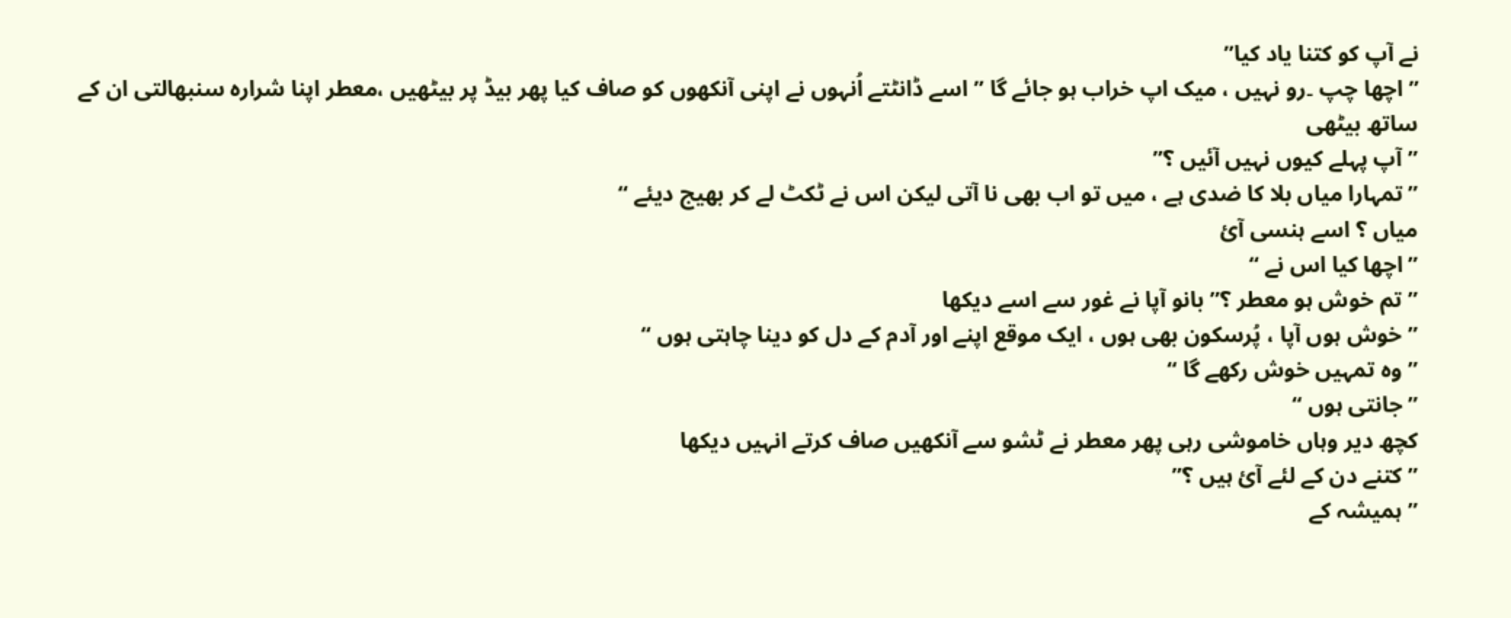نے آپ کو کتنا یاد کیا”
” اچھا چپ ۔رو نہیں ، میک اپ خراب ہو جائے گا ” اسے ڈانٹتے اُنہوں نے اپنی آنکھوں کو صاف کیا پھر بیڈ پر بیٹھیں ،معطر اپنا شرارہ سنبھالتی ان کے ساتھ بیٹھی
” آپ پہلے کیوں نہیں آئیں ؟”
” تمہارا میاں بلا کا ضدی ہے ، میں تو اب بھی نا آتی لیکن اس نے ٹکٹ لے کر بھیج دیئے “
میاں ؟ اسے ہنسی آئ
” اچھا کیا اس نے “
” تم خوش ہو معطر ؟” بانو آپا نے غور سے اسے دیکھا
” خوش ہوں آپا ، پُرسکون بھی ہوں ، ایک موقع اپنے اور آدم کے دل کو دینا چاہتی ہوں “
” وہ تمہیں خوش رکھے گا “
” جانتی ہوں “
کچھ دیر وہاں خاموشی رہی پھر معطر نے ٹشو سے آنکھیں صاف کرتے انہیں دیکھا
” کتنے دن کے لئے آئ ہیں ؟”
” ہمیشہ کے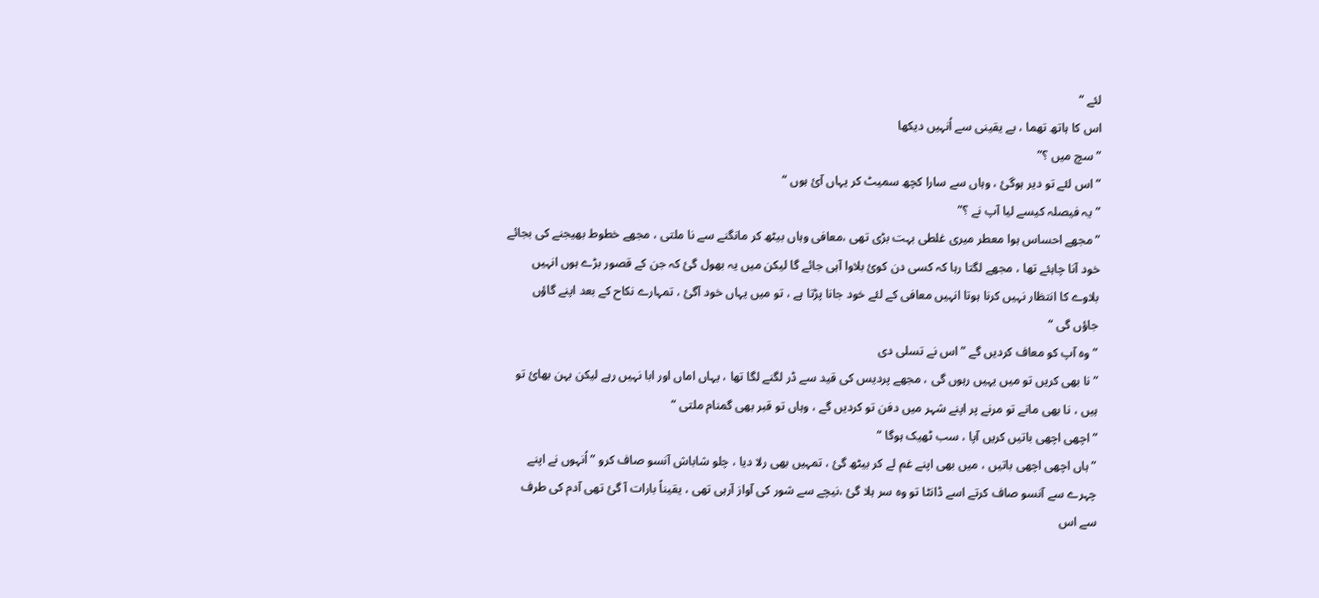لئے “
اس کا ہاتھ تھما ، بے یقینی سے اُنہیں دیکھا
” سچ میں ؟”
” اس لئے تو دیر ہوگئ ، وہاں سے سارا کچھ سمیٹ کر یہاں آئ ہوں “
” یہ فیصلہ کیسے لیا آپ نے ؟”
” مجھے احساس ہوا معطر میری غلطی بہت بڑی تھی ،معافی وہاں بیٹھ کر مانگنے سے نا ملتی ، مجھے خطوط بھیجنے کی بجائے خود آنا چاہئے تھا ، مجھے لگتا رہا کہ کسی دن کوئ بلاوا آہی جائے گا لیکن میں یہ بھول گئ کہ جن کے قصور بڑے ہوں انہیں بلاوے کا انتظار نہیں کرنا ہوتا انہیں معافی کے لئے خود جانا پڑتا ہے ، تو میں یہاں خود آگئ ، تمہارے نکاح کے بعد اپنے گاؤں جاؤں گی “
” وہ آپ کو معاف کردیں گے ” اس نے تسلی دی
” نا بھی کریں تو میں یہیں رہوں گی ، مجھے پردیس کی قید سے ڈر لگنے لگا تھا ، یہاں اماں اور ابا نہیں رہے لیکن بہن بھائ تو ہیں ، نا بھی مانے تو مرنے پر اپنے شہر میں دفن تو کردیں گے ، وہاں تو قبر بھی گمنام ملتی “
” اچھی اچھی باتیں کریں آپا ، سب ٹھیک ہوگا “
” ہاں اچھی اچھی باتیں ، میں بھی اپنے غم لے کر بیٹھ گئ ، تمہیں بھی رلا دیا ، چلو شاباش آنسو صاف کرو ” اُنہوں نے اپنے چہرے سے آنسو صاف کرتے اسے ڈانٹا تو وہ سر ہلا گئ ،نیچے سے شور کی آواز آرہی تھی ، یقیناً بارات آ گئ تھی آدم کی طرف سے اس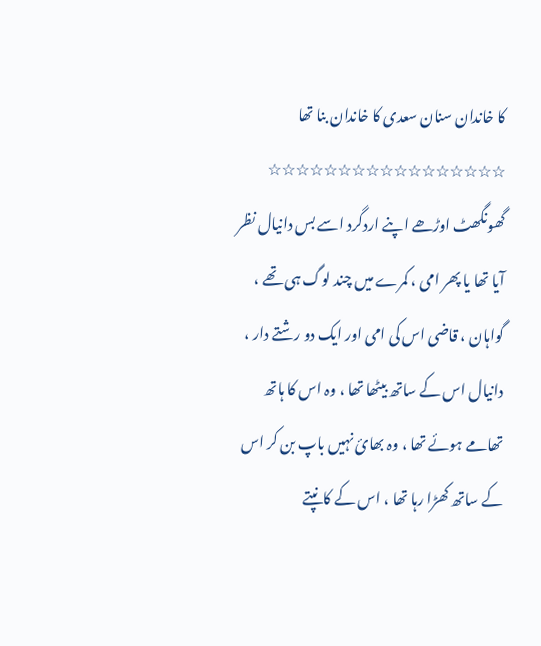کا خاندان سنان سعدی کا خاندان بنا تھا
☆☆☆☆☆☆☆☆☆☆☆☆☆☆☆☆☆
گھونگھٹ اوڑھے اپنے اردگرد اسے بس دانیال نظر آیا تھا یا پھر امی ، کمرے میں چند لوگ ہی تھے ، گواہان ، قاضی اس کی امی اور ایک دو رشتے دار ، دانیال اس کے ساتھ بیٹھا تھا ، وہ اس کا ہاتھ تھامے ہوئے تھا ، وہ بھائ نہیں باپ بن کر اس کے ساتھ کھڑا رہا تھا ، اس کے کانپتے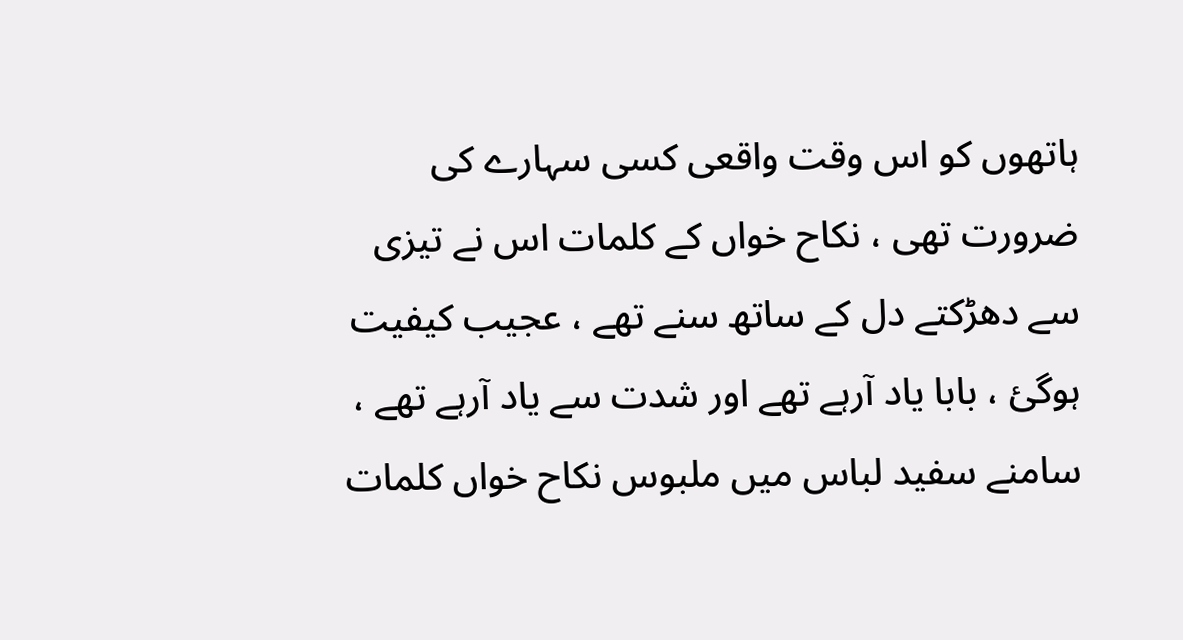ہاتھوں کو اس وقت واقعی کسی سہارے کی ضرورت تھی ، نکاح خواں کے کلمات اس نے تیزی سے دھڑکتے دل کے ساتھ سنے تھے ، عجیب کیفیت ہوگئ ، بابا یاد آرہے تھے اور شدت سے یاد آرہے تھے ، سامنے سفید لباس میں ملبوس نکاح خواں کلمات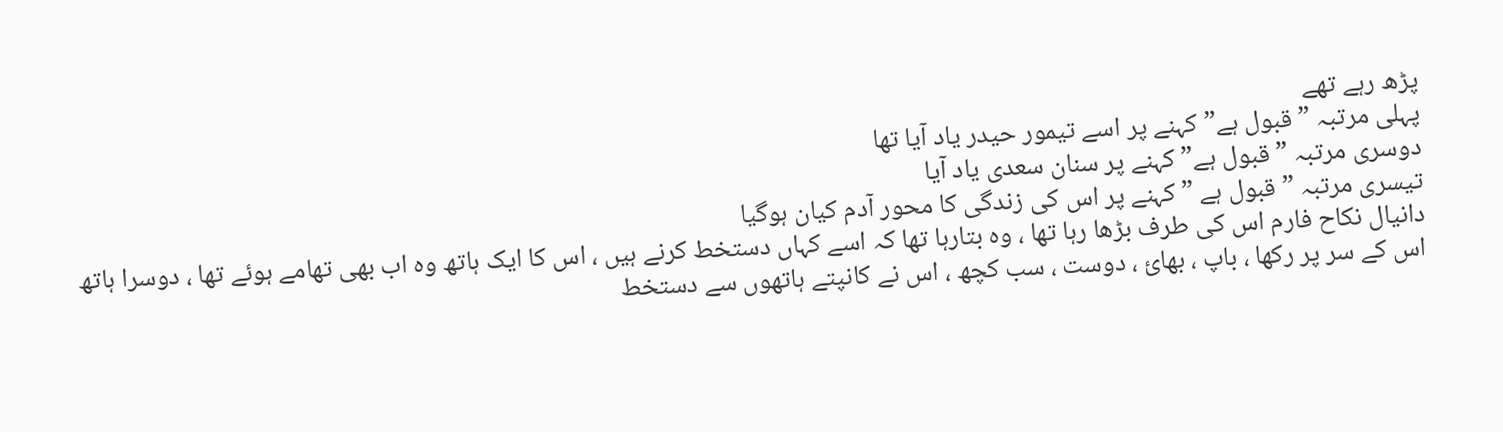پڑھ رہے تھے
پہلی مرتبہ ” قبول ہے” کہنے پر اسے تیمور حیدر یاد آیا تھا
دوسری مرتبہ ” قبول ہے” کہنے پر سنان سعدی یاد آیا
تیسری مرتبہ ” قبول ہے ” کہنے پر اس کی زندگی کا محور آدم کیان ہوگیا
دانیال نکاح فارم اس کی طرف بڑھا رہا تھا ، وہ بتارہا تھا کہ اسے کہاں دستخط کرنے ہیں ، اس کا ایک ہاتھ وہ اب بھی تھامے ہوئے تھا ، دوسرا ہاتھ اس کے سر پر رکھا ، باپ ، بھائ ، دوست ، سب کچھ ، اس نے کانپتے ہاتھوں سے دستخط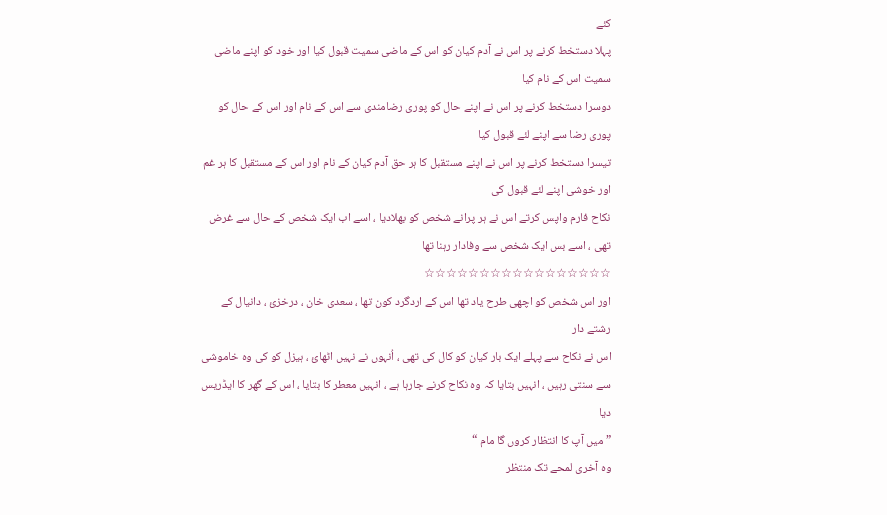کئے
پہلا دستخط کرنے پر اس نے آدم کیان کو اس کے ماضی سمیت قبول کیا اور خود کو اپنے ماضی سمیت اس کے نام کیا
دوسرا دستخط کرنے پر اس نے اپنے حال کو پوری رضامندی سے اس کے نام اور اس کے حال کو پوری رضا سے اپنے لئے قبول کیا
تیسرا دستخط کرنے پر اس نے اپنے مستقبل کا ہر حق آدم کیان کے نام اور اس کے مستقبل کا ہر غم اور خوشی اپنے لئے قبول کی
نکاح فارم واپس کرتے اس نے ہر پرانے شخص کو بھلادیا ، اسے اب ایک شخص کے حال سے غرض تھی ، اسے بس ایک شخص سے وفادار رہنا تھا
☆☆☆☆☆☆☆☆☆☆☆☆☆☆☆☆☆
اور اس شخص کو اچھی طرح یاد تھا اس کے اردگرد کون تھا ، سعدی خان ، درخزئ ، دانیال کے رشتے دار
اس نے نکاح سے پہلے ایک بار کیان کو کال کی تھی ، اُنہوں نے نہیں اٹھائ ، ہیزل کو کی وہ خاموشی سے سنتی رہیں ، انہیں بتایا کہ وہ نکاح کرنے جارہا ہے ، انہیں معطر کا بتایا ، اس کے گھر کا ایڈریس دیا
” میں آپ کا انتظار کروں گا مام “
وہ آخری لمحے تک منتظر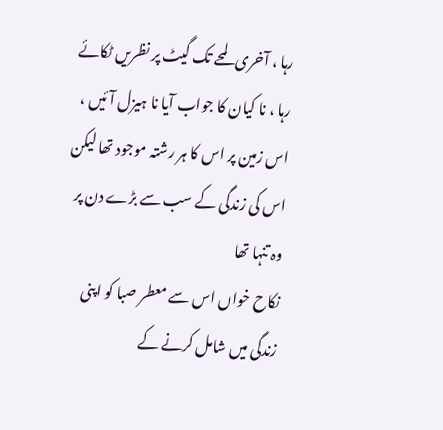رہا ، آخری لمحے تک گیٹ پر نظریں ٹکائے رہا ، نا کیان کا جواب آیا نا ہیزل آئیں ، اس زمین پر اس کا ہر رشتہ موجود تھا لیکن اس کی زندگی کے سب سے بڑے دن پر وہ تنہا تھا
نکاح خواں اس سے معطر صبا کو اپنی زندگی میں شامل کرنے کے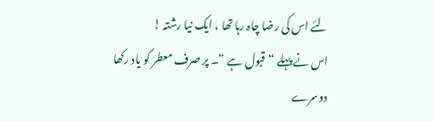لئے اس کی رضا چاہ رہا تھا ، ایک نیا رشتہ !
اس نے پہلے “قبول ہے “۔ پر صرف معطر کو یاد رکھا
دوسرے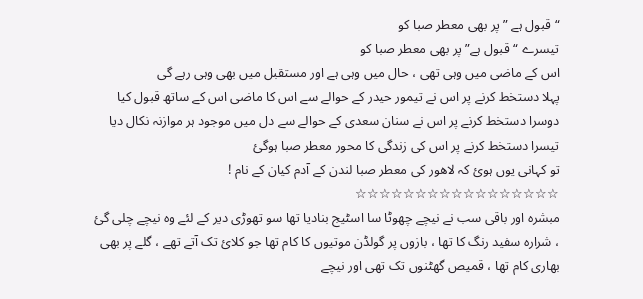“قبول ہے ” پر بھی معطر صبا کو
تیسرے “قبول ہے” پر بھی معطر صبا کو
اس کے ماضی میں وہی تھی ، حال میں وہی ہے اور مستقبل میں بھی وہی رہے گی
پہلا دستخط کرنے پر اس نے تیمور حیدر کے حوالے سے اس کا ماضی اس کے ساتھ قبول کیا
دوسرا دستخط کرنے پر اس نے سنان سعدی کے حوالے سے دل میں موجود ہر موازنہ نکال دیا
تیسرا دستخط کرنے پر اس کی زندگی کا محور معطر صبا ہوگئ
تو کہانی یوں ہوئ کہ لاھور کی معطر صبا لندن کے آدم کیان کے نام !
☆☆☆☆☆☆☆☆☆☆☆☆☆☆☆☆☆
مبشرہ اور باقی سب نے نیچے چھوٹا سا اسٹیج بنادیا تھا سو تھوڑی دیر کے لئے وہ نیچے چلی گئ ، شرارہ سفید رنگ کا تھا ، بازوں پر گولڈن موتیوں کا کام تھا جو کلائ تک آتے تھے ، گلے پر بھی بھاری کام تھا ، قمیص گھٹنوں تک تھی اور نیچے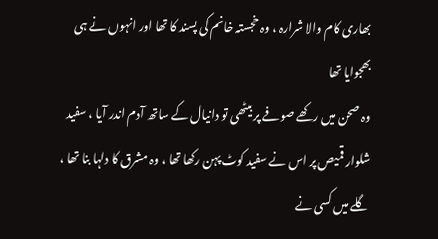بھاری کام والا شرارہ ، وہ خجستہ خانم کی پسند کا تھا اور انہوں نے ہی بھجوایا تھا
وہ صحن میں رکھے صوفے پر بیٹھی تو دانیال کے ساتھ آدم اندر آیا ، سفید شلوار قمیص پر اس نے سفید کوٹ پہن رکھا تھا ، وہ مشرق کا دلہا بنا تھا ، گلے میں کسی نے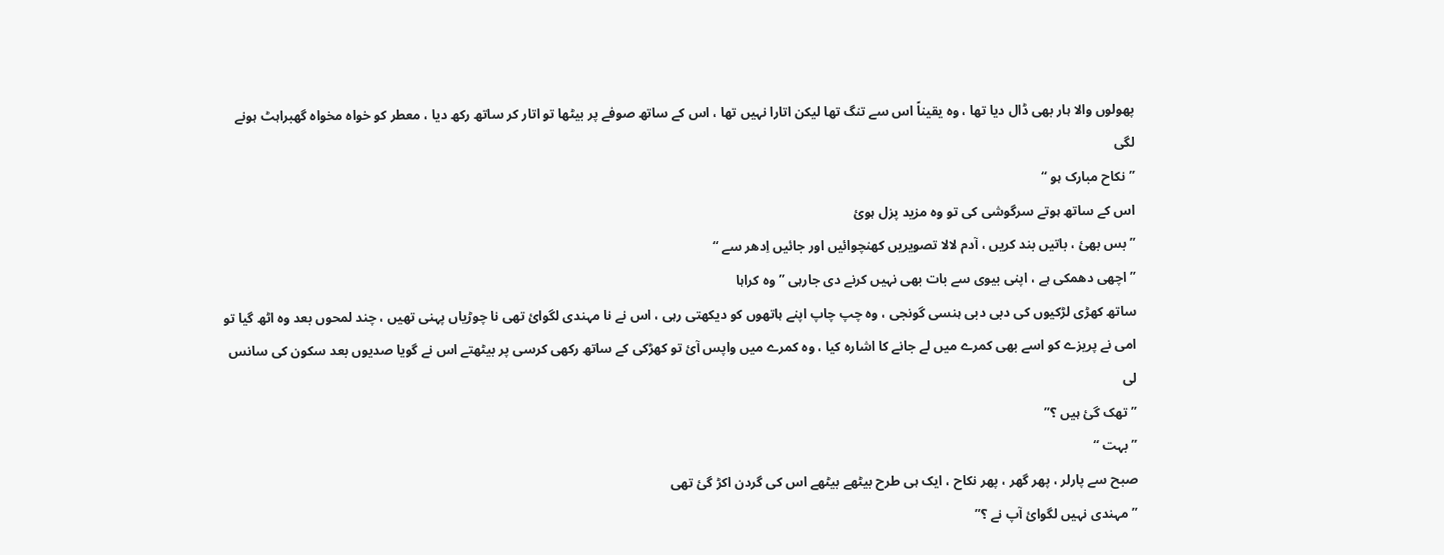پھولوں والا ہار بھی ڈال دیا تھا ، وہ یقیناً اس سے تنگ تھا لیکن اتارا نہیں تھا ، اس کے ساتھ صوفے پر بیٹھا تو اتار کر ساتھ رکھ دیا ، معطر کو خواہ مخواہ گھبراہٹ ہونے لگی
” نکاح مبارک ہو “
اس کے ساتھ ہوتے سرگوشی کی تو وہ مزید پزل ہوئ
” بس بھئ ، باتیں بند کریں ، آدم لالا تصویریں کھنچوائیں اور جائیں اِدھر سے “
” اچھی دھمکی ہے ، اپنی بیوی سے بات بھی نہیں کرنے دی جارہی ” وہ کراہا
ساتھ کھڑی لڑکیوں کی دبی دبی ہنسی گونجی ، وہ چپ چاپ اپنے ہاتھوں کو دیکھتی رہی ، اس نے نا مہندی لگوائ تھی نا چوڑیاں پہنی تھیں ، چند لمحوں بعد وہ اٹھ گیا تو امی نے پریزے کو اسے بھی کمرے میں لے جانے کا اشارہ کیا ، وہ کمرے میں واپس آئ تو کھڑکی کے ساتھ رکھی کرسی پر بیٹھتے اس نے گویا صدیوں بعد سکون کی سانس لی
” تھک گئ ہیں ؟”
” بہت “
صبح سے پارلر ، پھر گھر ، پھر نکاح ، ایک ہی طرح بیٹھے بیٹھے اس کی گردن اکڑ گئ تھی
” مہندی نہیں لگوائ آپ نے ؟”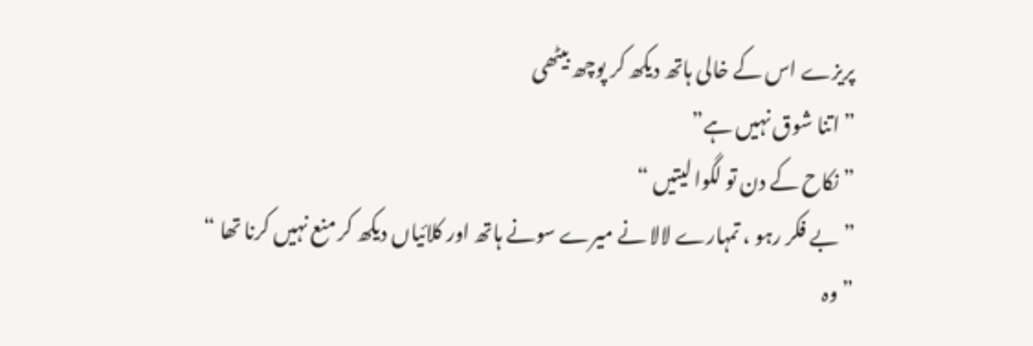پریزے اس کے خالی ہاتھ دیکھ کر پوچھ بیٹھی
” اتنا شوق نہیں ہے”
” نکاح کے دن تو لگوا لیتیں “
” بے فکر رہو ، تمہارے لالا نے میرے سونے ہاتھ اور کلائیاں دیکھ کر منع نہیں کرنا تھا “
” وہ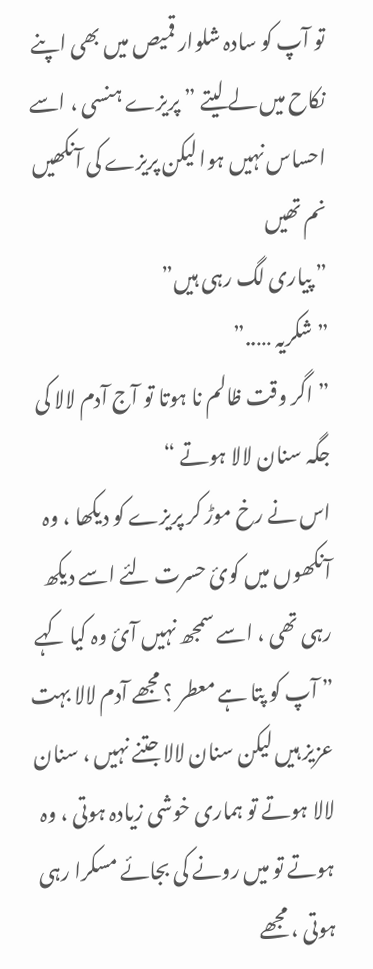تو آپ کو سادہ شلوار قمیص میں بھی اپنے نکاح میں لے لیتے ” پریزے ہنسی ، اسے احساس نہیں ہوا لیکن پریزے کی آنکھیں نم تھیں
” پیاری لگ رہی ہیں”
” شکریہ …..”
” اگر وقت ظالم نا ہوتا تو آج آدم لالا کی جگہ سنان لالا ہوتے “
اس نے رخ موڑ کر پریزے کو دیکھا ، وہ آنکھوں میں کوئ حسرت لئے اسے دیکھ رہی تھی ، اسے سمجھ نہیں آئ وہ کیا کہے
” آپ کو پتا ہے معطر ؟ مجھے آدم لالا بہت عزیز ہیں لیکن سنان لالا جتنے نہیں ، سنان لالا ہوتے تو ہماری خوشی زیادہ ہوتی ، وہ ہوتے تو میں رونے کی بجائے مسکرا رہی ہوتی ، مجھے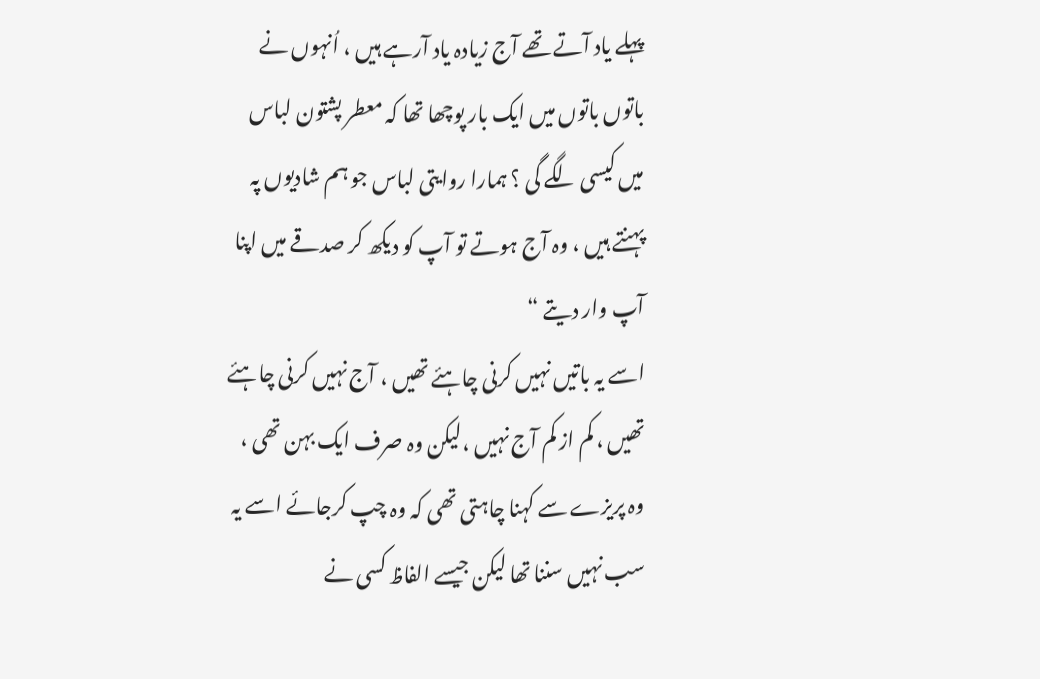پہلے یاد آتے تھے آج زیادہ یاد آرہے ہیں ، اُنہوں نے باتوں باتوں میں ایک بار پوچھا تھا کہ معطر پشتون لباس میں کیسی لگے گی ؟ ہمارا روایتی لباس جو ہم شادیوں پہ پہنتے ہیں ، وہ آج ہوتے تو آپ کو دیکھ کر صدقے میں اپنا آپ وار دیتے “
اسے یہ باتیں نہیں کرنی چاہئے تھیں ، آج نہیں کرنی چاہئے تھیں ، کم از کم آج نہیں ،لیکن وہ صرف ایک بہن تھی ، وہ پریزے سے کہنا چاہتی تھی کہ وہ چپ کرجائے اسے یہ سب نہیں سننا تھا لیکن جیسے الفاظ کسی نے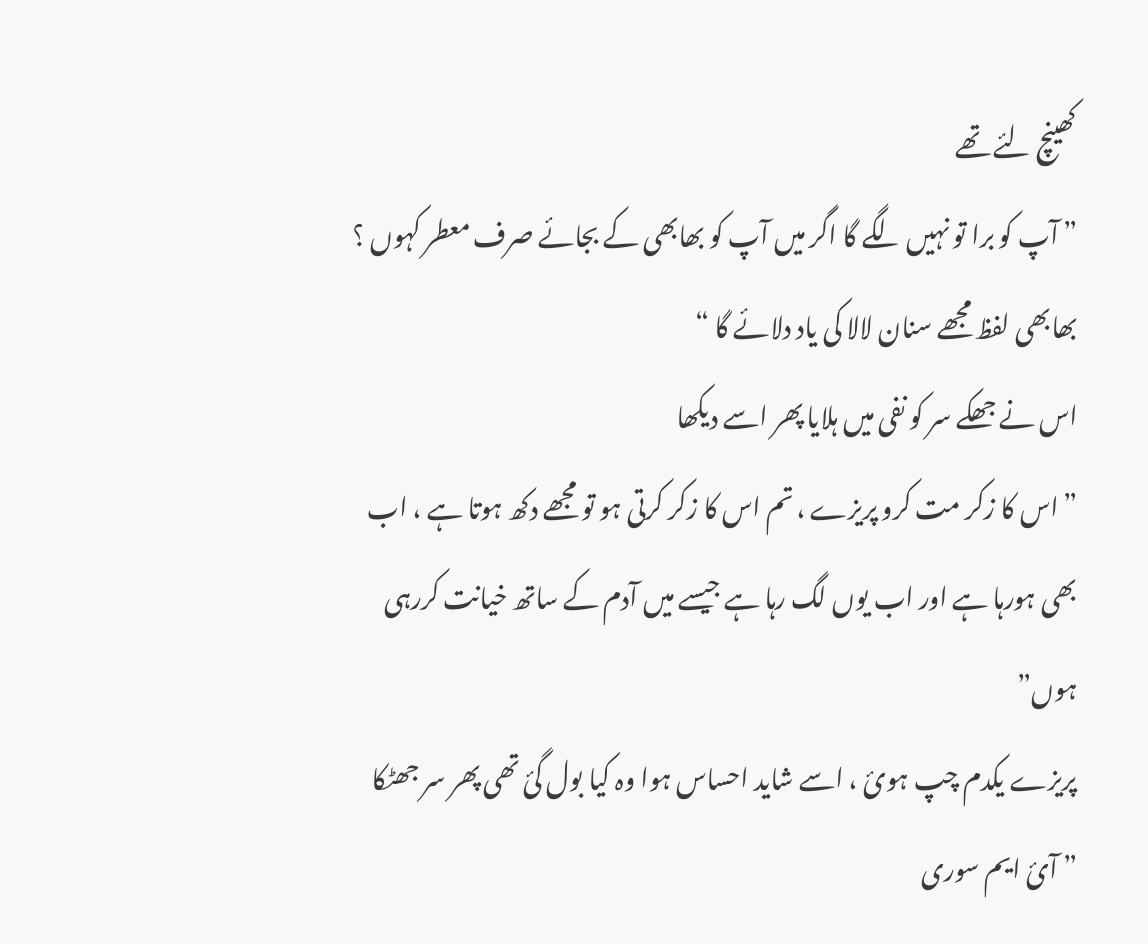کھینچ لئے تھے
” آپ کو برا تو نہیں لگے گا اگر میں آپ کو بھابھی کے بجائے صرف معطر کہوں ؟ بھابھی لفظ مجھے سنان لالا کی یاد دلائے گا “
اس نے جھکے سر کو نفی میں ہلایا پھر اسے دیکھا
” اس کا زکر مت کرو پریزے ، تم اس کا زکر کرتی ہو تو مجھے دکھ ہوتا ہے ، اب بھی ہورہا ہے اور اب یوں لگ رہا ہے جیسے میں آدم کے ساتھ خیانت کررہی ہوں”
پریزے یکدم چپ ہوئ ، اسے شاید احساس ہوا وہ کیا بول گئ تھی پھر سر جھٹکا
” آئ ایم سوری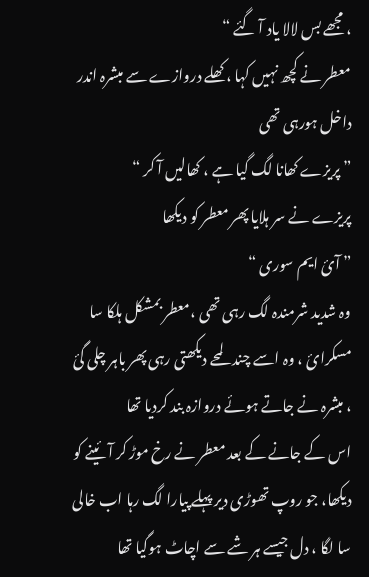، مجھے بس لالا یاد آ گئے “
معطر نے کچھ نہیں کہا ، کھلے دروازے سے مبشرہ اندر داخل ہورہی تھی
” پریزے کھانا لگ گیا ہے ، کھالیں آ کر “
پریزے نے سر ہلایا پھر معطر کو دیکھا
” آئ ایم سوری “
وہ شدید شرمندہ لگ رہی تھی ،معطر بمشکل ہلکا سا مسکرائ ، وہ اسے چند لمحے دیکھتی رہی پھر باہر چلی گئ ، مبشرہ نے جاتے ہوئے دروازہ بند کردیا تھا
اس کے جانے کے بعد معطر نے رخ موڑ کر آئینے کو دیکھا، جو روپ تھوڑی دیر پہلے پیارا لگ رہا اب خالی سا لگا ، دل جیسے ہر شے سے اچاٹ ہوگیا تھا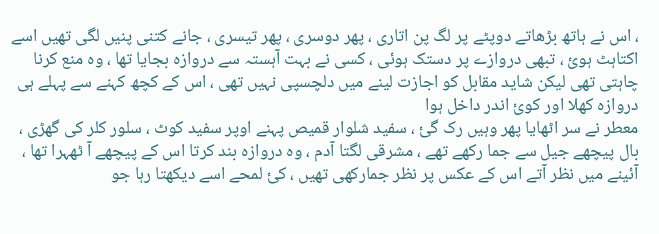، اس نے ہاتھ بڑھاتے دوپٹے پر لگ پن اتاری ، پھر دوسری ، پھر تیسری ، جانے کتنی پنیں لگی تھیں اسے اکتاہٹ ہوئ ، تبھی دروازے پر دستک ہوئی ، کسی نے بہت آہستہ سے دروازہ بجایا تھا ، وہ منع کرنا چاہتی تھی لیکن شاید مقابل کو اجازت لینے میں دلچسپی نہیں تھی ، اس کے کچھ کہنے سے پہلے ہی دروازہ کھلا اور کوئ اندر داخل ہوا
معطر نے سر اٹھایا پھر وہیں رک گئ ، سفید شلوار قمیص پہنے اوپر سفید کوٹ ، سلور کلر کی گھڑی ، بال پیچھے جیل سے جما رکھے تھے ، مشرقی لگتا آدم ، وہ دروازہ بند کرتا اس کے پیچھے آ ٹھہرا تھا ، آئینے میں نظر آتے اس کے عکس پر نظر جمارکھی تھیں ، کئ لمحے اسے دیکھتا رہا جو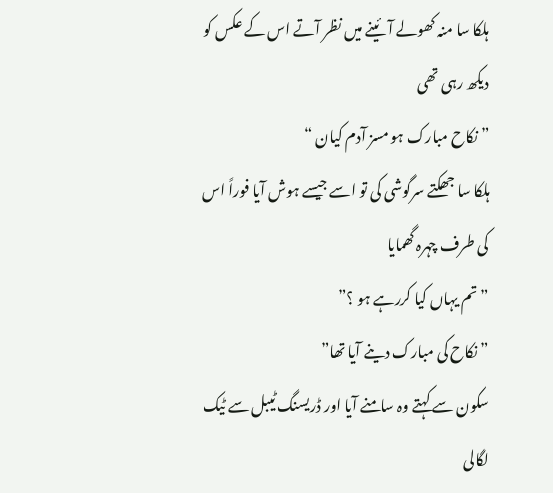ہلکا سا منہ کھولے آئینے میں نظر آتے اس کے عکس کو دیکھ رہی تھی
” نکاح مبارک ہو مسز آدم کیان “
ہلکا سا جھکتے سرگوشی کی تو اسے جیسے ہوش آیا فوراً اس کی طرف چہرہ گھمایا
” تم یہاں کیا کررہے ہو ؟”
” نکاح کی مبارک دینے آیا تھا”
سکون سے کہتے وہ سامنے آیا اور ڈریسنگ ٹیبل سے ٹیک لگالی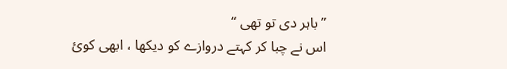” باہر دی تو تھی “
اس نے چبا کر کہتے دروازے کو دیکھا ، ابھی کوئ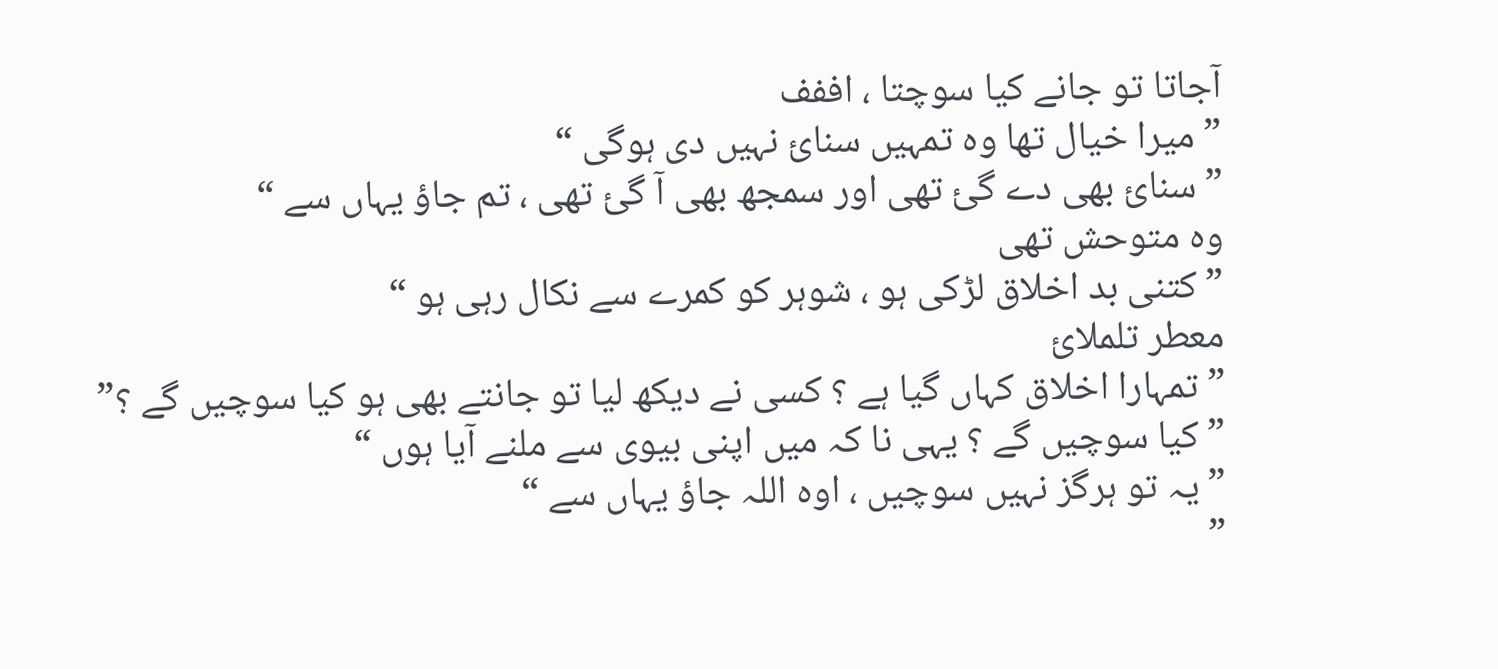آجاتا تو جانے کیا سوچتا ، اففف
” میرا خیال تھا وہ تمہیں سنائ نہیں دی ہوگی “
” سنائ بھی دے گئ تھی اور سمجھ بھی آ گئ تھی ، تم جاؤ یہاں سے “
وہ متوحش تھی
” کتنی بد اخلاق لڑکی ہو ، شوہر کو کمرے سے نکال رہی ہو “
معطر تلملائ
” تمہارا اخلاق کہاں گیا ہے ؟ کسی نے دیکھ لیا تو جانتے بھی ہو کیا سوچیں گے ؟”
” کیا سوچیں گے ؟ یہی نا کہ میں اپنی بیوی سے ملنے آیا ہوں “
” یہ تو ہرگز نہیں سوچیں ، اوہ اللہ جاؤ یہاں سے “
”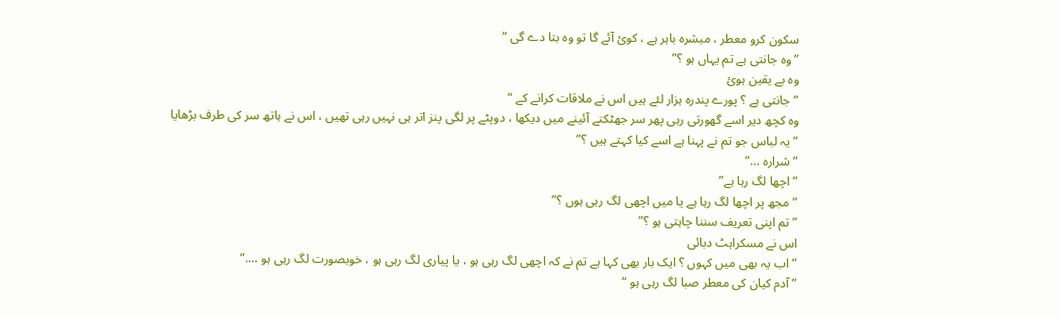سکون کرو معطر ، مبشرہ باہر ہے ، کوئ آئے گا تو وہ بتا دے گی “
” وہ جانتی ہے تم یہاں ہو ؟”
وہ بے یقین ہوئ
” جانتی ہے ؟ پورے پندرہ ہزار لئے ہیں اس نے ملاقات کرانے کے “
وہ کچھ دیر اسے گھورتی رہی پھر سر جھٹکتے آئینے میں دیکھا ، دوپٹے پر لگی پنز اتر ہی نہیں رہی تھیں ، اس نے ہاتھ سر کی طرف بڑھایا
” یہ لباس جو تم نے پہنا ہے اسے کیا کہتے ہیں ؟”
” شرارہ …”
” اچھا لگ رہا ہے”
” مجھ پر اچھا لگ رہا ہے یا میں اچھی لگ رہی ہوں ؟”
” تم اپنی تعریف سننا چاہتی ہو ؟”
اس نے مسکراہٹ دبائی
” اب یہ بھی میں کہوں ؟ ایک بار بھی کہا ہے تم نے کہ اچھی لگ رہی ہو ، یا پیاری لگ رہی ہو ، خوبصورت لگ رہی ہو ….”
” آدم کیان کی معطر صبا لگ رہی ہو “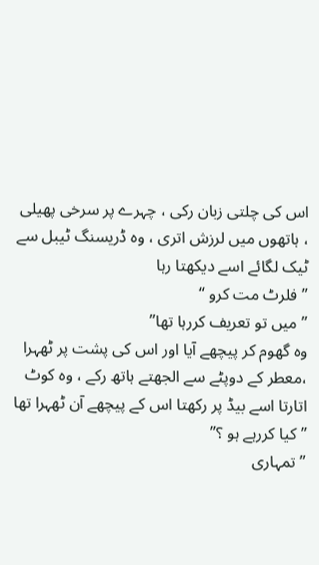اس کی چلتی زبان رکی ، چہرے پر سرخی پھیلی ، ہاتھوں میں لرزش اتری ، وہ ڈریسنگ ٹیبل سے ٹیک لگائے اسے دیکھتا رہا
” فلرٹ مت کرو “
” میں تو تعریف کررہا تھا”
وہ گھوم کر پیچھے آیا اور اس کی پشت پر ٹھہرا ،معطر کے دوپٹے سے الجھتے ہاتھ رکے ، وہ کوٹ اتارتا اسے بیڈ پر رکھتا اس کے پیچھے آن ٹھہرا تھا
” کیا کررہے ہو ؟”
” تمہاری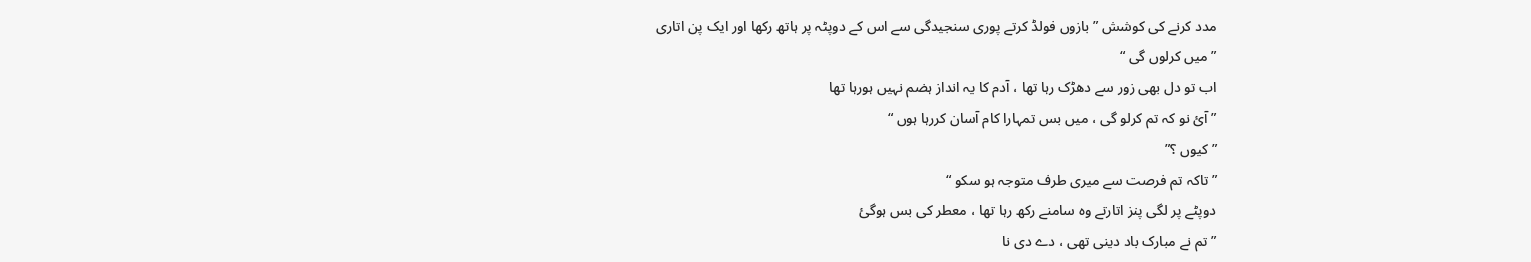مدد کرنے کی کوشش ” بازوں فولڈ کرتے پوری سنجیدگی سے اس کے دوپٹہ پر ہاتھ رکھا اور ایک پن اتاری
” میں کرلوں گی “
اب تو دل بھی زور سے دھڑک رہا تھا ، آدم کا یہ انداز ہضم نہیں ہورہا تھا
” آئ نو کہ تم کرلو گی ، میں بس تمہارا کام آسان کررہا ہوں “
” کیوں ؟”
” تاکہ تم فرصت سے میری طرف متوجہ ہو سکو “
دوپٹے پر لگی پنز اتارتے وہ سامنے رکھ رہا تھا ، معطر کی بس ہوگئ
” تم نے مبارک باد دینی تھی ، دے دی نا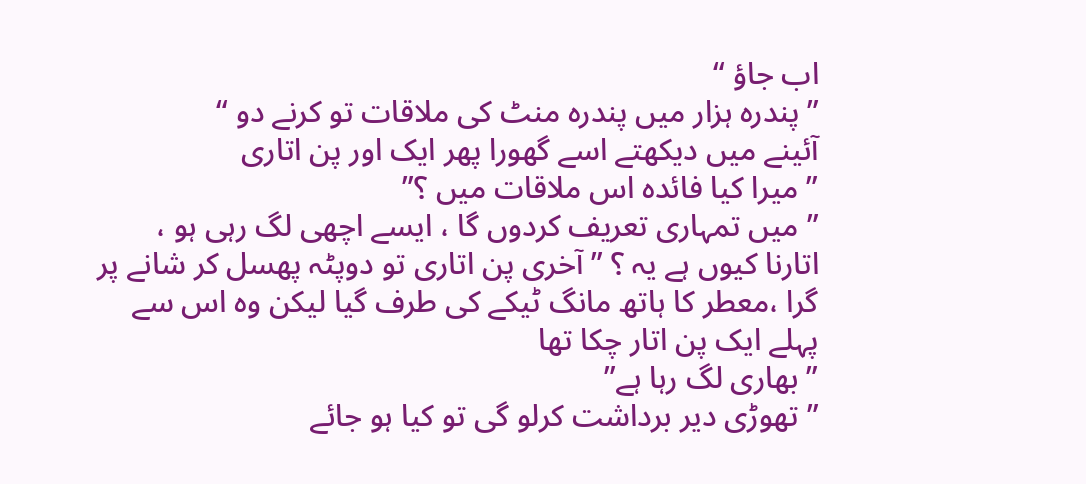اب جاؤ “
” پندرہ ہزار میں پندرہ منٹ کی ملاقات تو کرنے دو “
آئینے میں دیکھتے اسے گھورا پھر ایک اور پن اتاری
” میرا کیا فائدہ اس ملاقات میں ؟”
” میں تمہاری تعریف کردوں گا ، ایسے اچھی لگ رہی ہو ، اتارنا کیوں ہے یہ ؟ ” آخری پن اتاری تو دوپٹہ پھسل کر شانے پر گرا ،معطر کا ہاتھ مانگ ٹیکے کی طرف گیا لیکن وہ اس سے پہلے ایک پن اتار چکا تھا
” بھاری لگ رہا ہے”
” تھوڑی دیر برداشت کرلو گی تو کیا ہو جائے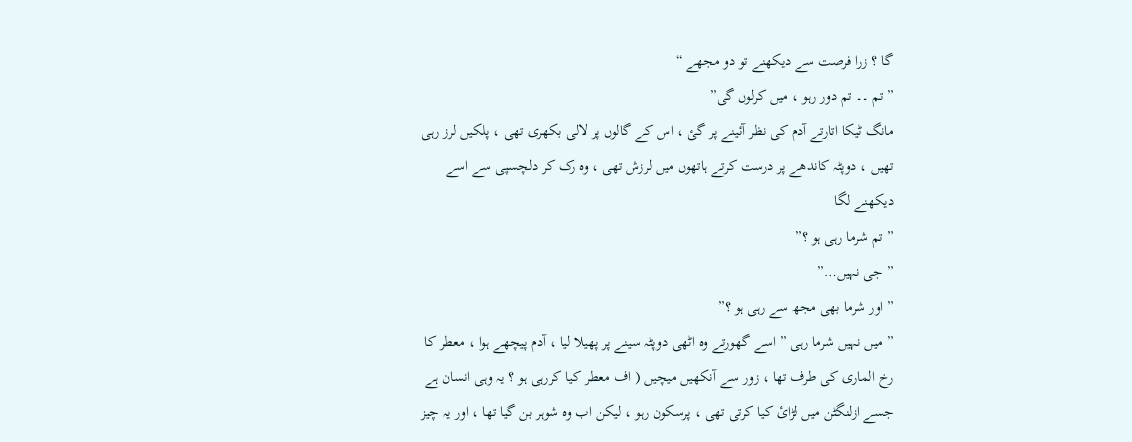گا ؟ زرا فرصت سے دیکھنے تو دو مجھے “
” تم ۔۔ تم دور رہو ، میں کرلوں گی”
مانگ ٹیکا اتارتے آدم کی نظر آئینے پر گئ ، اس کے گالوں پر لالی بکھری تھی ، پلکیں لرز رہی تھیں ، دوپٹہ کاندھے پر درست کرتے ہاتھوں میں لرزش تھی ، وہ رک کر دلچسپی سے اسے دیکھنے لگا
” تم شرما رہی ہو ؟”
” جی نہیں…”
” اور شرما بھی مجھ سے رہی ہو ؟”
” میں نہیں شرما رہی ” اسے گھورتے وہ اٹھی دوپٹہ سینے پر پھیلا لیا ، آدم پیچھے ہوا ، معطر کا رخ الماری کی طرف تھا ، زور سے آنکھیں میچیں ( اف معطر کیا کررہی ہو ؟ یہ وہی انسان ہے جسے ازلنگٹن میں لڑائ کیا کرتی تھی ، پرسکون رہو ، لیکن اب وہ شوہر بن گیا تھا ، اور یہ چیز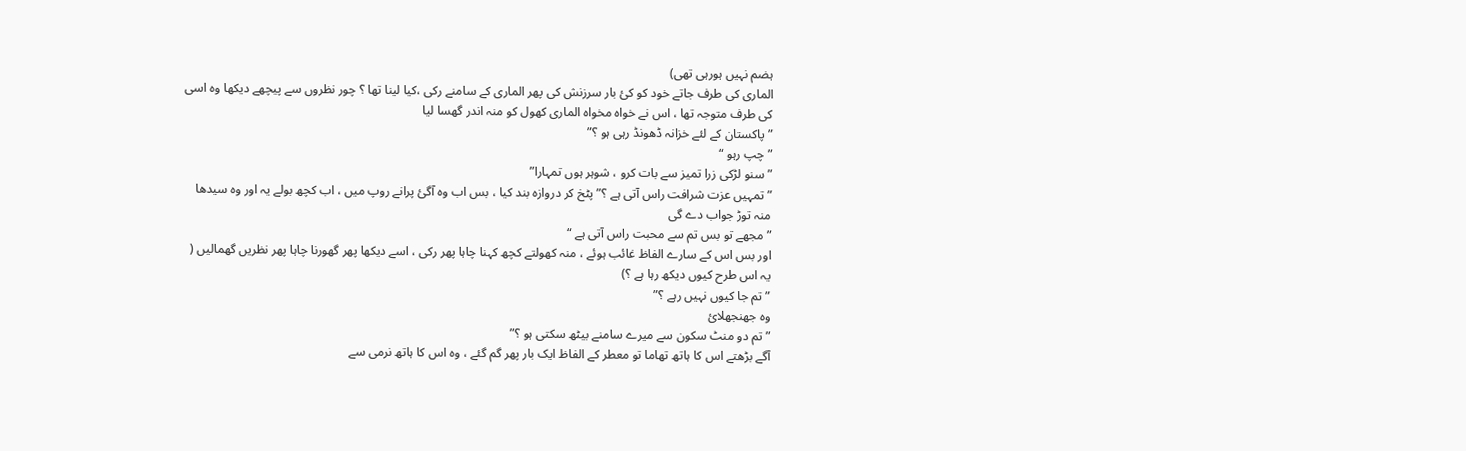ہضم نہیں ہورہی تھی)
الماری کی طرف جاتے خود کو کئ بار سرزنش کی پھر الماری کے سامنے رکی ،کیا لینا تھا ؟ چور نظروں سے پیچھے دیکھا وہ اسی کی طرف متوجہ تھا ، اس نے خواہ مخواہ الماری کھول کو منہ اندر گھسا لیا
” پاکستان کے لئے خزانہ ڈھونڈ رہی ہو ؟”
” چپ رہو “
” سنو لڑکی زرا تمیز سے بات کرو ، شوہر ہوں تمہارا”
” تمہیں عزت شرافت راس آتی ہے ؟” پٹخ کر دروازہ بند کیا ، بس اب وہ آگئ پرانے روپ میں ، اب کچھ بولے یہ اور وہ سیدھا منہ توڑ جواب دے گی
” مجھے تو بس تم سے محبت راس آتی ہے “
اور بس اس کے سارے الفاظ غائب ہوئے ، منہ کھولتے کچھ کہنا چاہا پھر رکی ، اسے دیکھا پھر گھورنا چاہا پھر نظریں گھمالیں ( یہ اس طرح کیوں دیکھ رہا ہے ؟)
” تم جا کیوں نہیں رہے ؟”
وہ جھنجھلائ
” تم دو منٹ سکون سے میرے سامنے بیٹھ سکتی ہو ؟”
آگے بڑھتے اس کا ہاتھ تھاما تو معطر کے الفاظ ایک بار پھر گم گئے ، وہ اس کا ہاتھ نرمی سے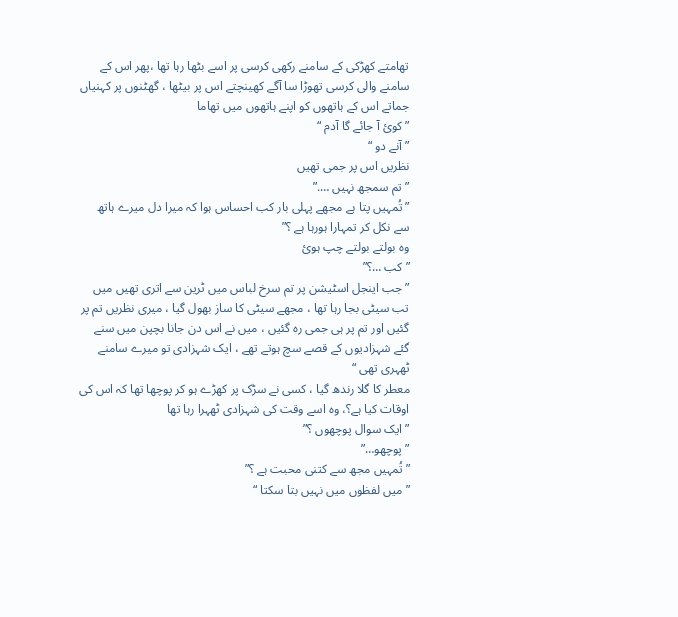تھامتے کھڑکی کے سامنے رکھی کرسی پر اسے بٹھا رہا تھا ،پھر اس کے سامنے والی کرسی تھوڑا سا آگے کھینچتے اس پر بیٹھا ، گھٹنوں پر کہنیاں جماتے اس کے ہاتھوں کو اپنے ہاتھوں میں تھاما
” کوئ آ جائے گا آدم “
” آنے دو “
نظریں اس پر جمی تھیں
” تم سمجھ نہیں ….”
” تُمہیں پتا ہے مجھے پہلی بار کب احساس ہوا کہ میرا دل میرے ہاتھ سے نکل کر تمہارا ہورہا ہے ؟”
وہ بولتے بولتے چپ ہوئ
” کب …؟”
” جب اینجل اسٹیشن پر تم سرخ لباس میں ٹرین سے اتری تھیں میں تب سیٹی بجا رہا تھا ، مجھے سیٹی کا ساز بھول گیا ، میری نظریں تم پر گئیں اور تم پر ہی جمی رہ گئیں ، میں نے اس دن جانا بچپن میں سنے گئے شہزادیوں کے قصے سچ ہوتے تھے ، ایک شہزادی تو میرے سامنے ٹھہری تھی “
معطر کا گلا رندھ گیا ، کسی نے سڑک پر کھڑے ہو کر پوچھا تھا کہ اس کی اوقات کیا ہے؟، وہ اسے وقت کی شہزادی ٹھہرا رہا تھا
” ایک سوال پوچھوں ؟”
” پوچھو…”
” تُمہیں مجھ سے کتنی محبت ہے ؟”
” میں لفظوں میں نہیں بتا سکتا “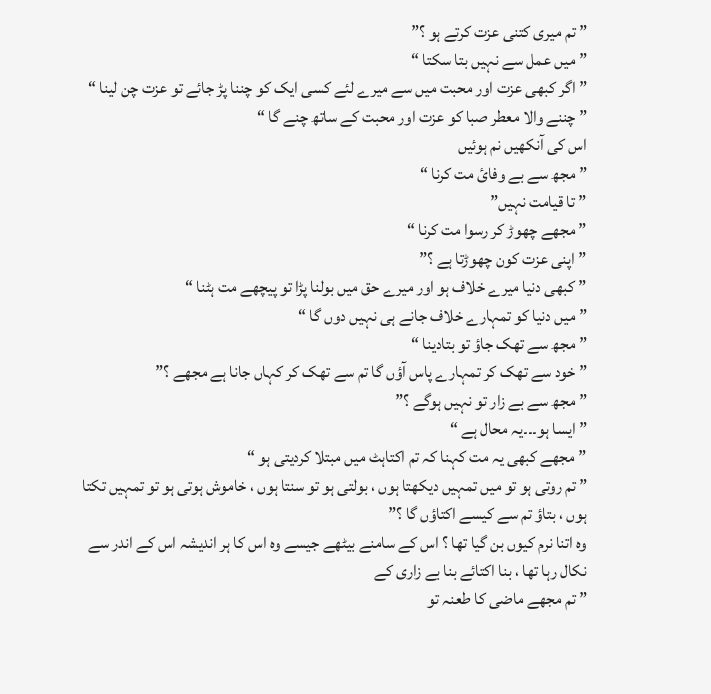” تم میری کتنی عزت کرتے ہو ؟”
” میں عمل سے نہیں بتا سکتا “
” اگر کبھی عزت اور محبت میں سے میرے لئے کسی ایک کو چننا پڑ جائے تو عزت چن لینا “
” چننے والا معطر صبا کو عزت اور محبت کے ساتھ چنے گا “
اس کی آنکھیں نم ہوئیں
” مجھ سے بے وفائ مت کرنا “
” تا قیامت نہیں”
” مجھے چھوڑ کر رسوا مت کرنا “
” اپنی عزت کون چھوڑتا ہے ؟”
” کبھی دنیا میرے خلاف ہو اور میرے حق میں بولنا پڑا تو پیچھے مت ہٹنا “
” میں دنیا کو تمہارے خلاف جانے ہی نہیں دوں گا “
” مجھ سے تھک جاؤ تو بتادینا “
” خود سے تھک کر تمہارے پاس آؤں گا تم سے تھک کر کہاں جانا ہے مجھے ؟”
” مجھ سے بے زار تو نہیں ہوگے ؟”
” ایسا ہو۔۔۔یہ محال ہے “
” مجھے کبھی یہ مت کہنا کہ تم اکتاہٹ میں مبتلا کردیتی ہو “
” تم روتی ہو تو میں تمہیں دیکھتا ہوں ، بولتی ہو تو سنتا ہوں ، خاموش ہوتی ہو تو تمہیں تکتا ہوں ، بتاؤ تم سے کیسے اکتاؤں گا ؟”
وہ اتنا نرم کیوں بن گیا تھا ؟ اس کے سامنے بیٹھے جیسے وہ اس کا ہر اندیشہ اس کے اندر سے نکال رہا تھا ، بنا اکتائے بنا بے زاری کے
” تم مجھے ماضی کا طعنہ تو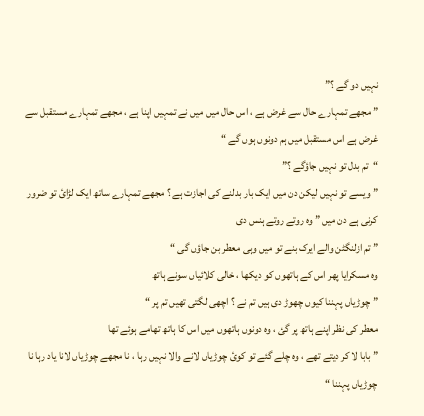نہیں دو گے ؟”
” مجھے تمہارے حال سے غرض ہے ، اس حال میں میں نے تمہیں اپنا ہے ، مجھے تمہارے مستقبل سے غرض ہے اس مستقبل میں ہم دونوں ہوں گے “
“تم بدل تو نہیں جاؤگے ؟”
” ویسے تو نہیں لیکن دن میں ایک بار بدلنے کی اجازت ہے ؟ مجھے تمہارے ساتھ ایک لڑائ تو ضرور کرنی ہے دن میں ” وہ روتے روتے ہنس دی
” تم ازلنگٹن والے ایرک بنے تو میں وہی معطر بن جاؤں گی “
وہ مسکرایا پھر اس کے ہاتھوں کو دیکھا ، خالی کلائیاں سونے ہاتھ
” چوڑیاں پہننا کیوں چھوڑ دی ہیں تم نے ؟ اچھی لگتی تھیں تم پر “
معطر کی نظر اپنے ہاتھ پر گئ ، وہ دونوں ہاتھوں میں اس کا ہاتھ تھامے ہوئے تھا
” بابا لا کر دیتے تھے ، وہ چلے گئے تو کوئ چوڑیاں لانے والا نہیں رہا ، نا مجھے چوڑیاں لانا یاد رہا نا چوڑیاں پہننا “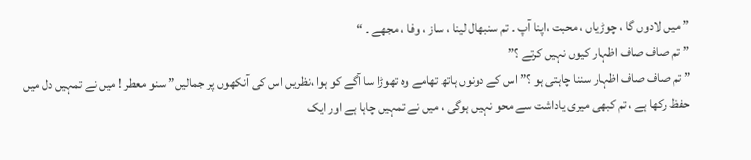” میں لادوں گا ، چوڑیاں ، محبت ،اپنا آپ ۔ تم سنبھال لینا ، ساز ، وفا ، مجھے ۔ “
” تم صاف صاف اظہار کیوں نہیں کرتے ؟”
” تم صاف صاف اظہار سننا چاہتی ہو ؟” اس کے دونوں ہاتھ تھامے وہ تھوڑا سا آگے کو ہوا ،نظریں اس کی آنکھوں پر جمالیں” سنو معطر ! میں نے تمہیں دل میں حفظ رکھا ہے ، تم کبھی میری یاداشت سے محو نہیں ہوگی ، میں نے تمہیں چاہا ہے اور ایک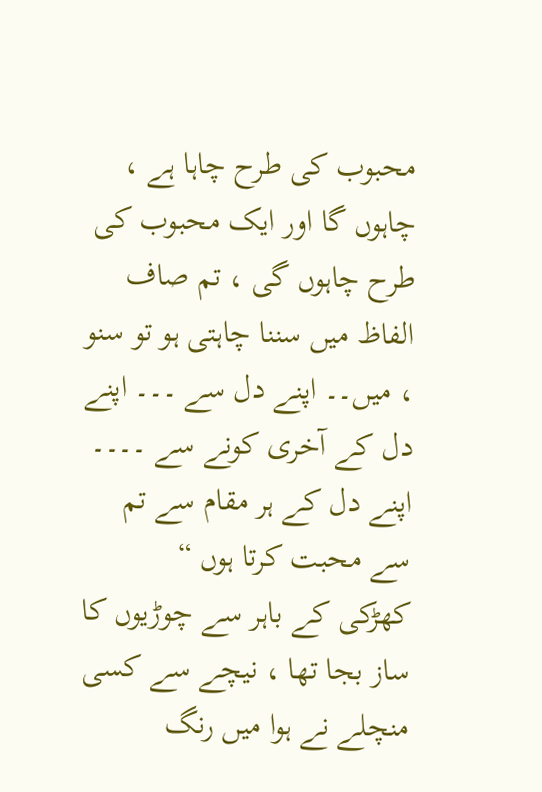محبوب کی طرح چاہا ہے ، چاہوں گا اور ایک محبوب کی طرح چاہوں گی ، تم صاف الفاظ میں سننا چاہتی ہو تو سنو ، میں۔۔ اپنے دل سے ۔۔۔ اپنے دل کے آخری کونے سے ۔۔۔۔ اپنے دل کے ہر مقام سے تم سے محبت کرتا ہوں “
کھڑکی کے باہر سے چوڑیوں کا ساز بجا تھا ، نیچے سے کسی منچلے نے ہوا میں رنگ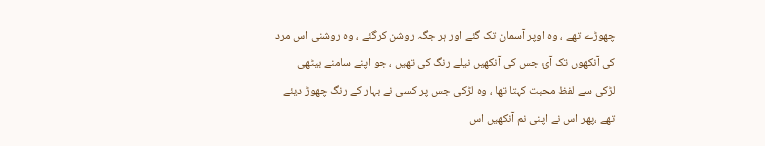چھوڑے تھے ، وہ اوپر آسمان تک گئے اور ہر جگہ روشن کرگئے ، وہ روشنی اس مرد کی آنکھوں تک آئ جس کی آنکھیں نیلے رنگ کی تھیں ، جو اپنے سامنے بیٹھی لڑکی سے لفظ محبت کہتا تھا ، وہ لڑکی جس پر کسی نے بہار کے رنگ چھوڑ دیئے تھے ،پھر اس نے اپنی نم آنکھیں اس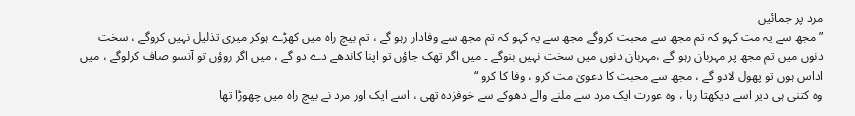مرد پر جمائیں
” مجھ سے یہ مت کہو کہ تم مجھ سے محبت کروگے مجھ سے یہ کہو کہ تم مجھ سے وفادار رہو گے ، تم بیچ راہ میں کھڑے ہوکر میری تذلیل نہیں کروگے ، سخت دنوں میں تم مجھ پر مہربان رہو گے ،مہربان دنوں میں سخت نہیں بنوگے ۔ میں اگر تھک جاؤں تو اپنا کاندھے دے دو گے ، میں اگر روؤں تو آنسو صاف کرلوگے ، میں اداس ہوں تو پھول لادو گے ، مجھ سے محبت کا دعویٰ مت کرو ، وفا کا کرو “
وہ کتنی ہی دیر اسے دیکھتا رہا ، وہ عورت ایک مرد سے ملنے والے دھوکے سے خوفزدہ تھی ، اسے ایک اور مرد نے بیچ راہ میں چھوڑا تھا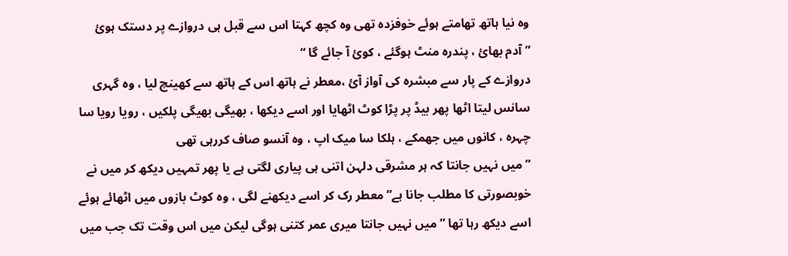وہ نیا ہاتھ تھامتے ہوئے خوفزدہ تھی وہ کچھ کہتا اس سے قبل ہی دروازے پر دستک ہوئ
” آدم بھائ ، پندرہ منٹ ہوگئے ، کوئ آ جائے گا “
دروازے کے پار سے مبشرہ کی آواز آئ ،معطر نے ہاتھ اس کے ہاتھ سے کھینچ لیا ، وہ گہری سانس لیتا اٹھا پھر بیڈ پر پڑا کوٹ اٹھایا اور اسے دیکھا ، بھیگی بھیگی پلکیں ، رویا رویا سا چہرہ ، کانوں میں جھمکے ، ہلکا سا میک اپ ، وہ آنسو صاف کررہی تھی
” میں نہیں جانتا کہ ہر مشرقی دلہن اتنی ہی پیاری لگتی ہے یا پھر تمہیں دیکھ کر میں نے خوبصورتی کا مطلب جانا ہے” معطر رک کر اسے دیکھنے لگی ، وہ کوٹ بازوں میں اٹھائے ہوئے اسے دیکھ رہا تھا ” میں نہیں جانتا میری عمر کتنی ہوگی لیکن میں اس وقت تک جب میں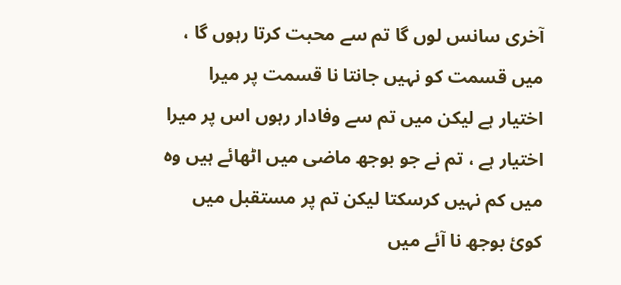آخری سانس لوں گا تم سے محبت کرتا رہوں گا ، میں قسمت کو نہیں جانتا نا قسمت پر میرا اختیار ہے لیکن میں تم سے وفادار رہوں اس پر میرا اختیار ہے ، تم نے جو بوجھ ماضی میں اٹھائے ہیں وہ میں کم نہیں کرسکتا لیکن تم پر مستقبل میں کوئ بوجھ نا آئے میں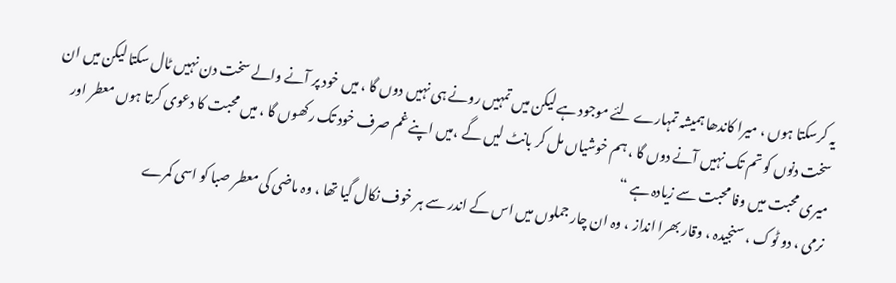یہ کرسکتا ہوں ، میرا کاندھا ہمیشہ تمہارے لئے موجود ہے لیکن میں تمہیں رونے ہی نہیں دوں گا ، میں خود پر آنے والے سخت دن نہیں ٹال سکتا لیکن میں ان سخت دنوں کو تم تک نہیں آنے دوں گا ، ہم خوشیاں مل کر بانٹ لیں گے ،میں اپنے غم صرف خود تک رکھوں گا ، میں محبت کا دعوی کرتا ہوں معطر اور میری محبت میں وفا محبت سے زیادہ ہے “
نرمی ، دو ٹوک ، سنجیدہ ، وقار بھرا انداز ، وہ ان چار جملوں میں اس کے اندر سے ہر خوف نکال گیا تھا ، وہ ماضی کی معطر صبا کو اسی کمرے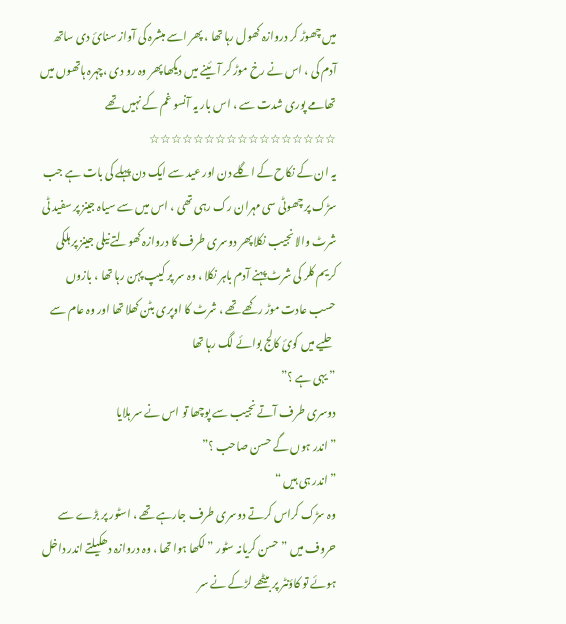میں چھوڑ کر دروازہ کھول رہا تھا ، پھر اسے مبشرہ کی آواز سنائ دی ساتھ آدم کی ، اس نے رخ موڑ کر آئینے میں دیکھا پھر وہ رو دی ،چہرہ ہاتھوں میں تھامے پوری شدت سے ، اس بار یہ آنسو غم کے نہیں تھے
☆☆☆☆☆☆☆☆☆☆☆☆☆☆☆☆☆
یہ ان کے نکاح کے اگلے دن اور عید سے ایک دن پہلے کی بات ہے جب سڑک پر چھوٹی سی مہران رک رہی تھی ، اس میں سے سیاہ جینز پر سفید ٹی شرٹ والا نجیب نکلا پھر دوسری طرف کا دروازہ کھولتے نیلی جینز پر ہلکی کریم کلر کی شرٹ پہنے آدم باہر نکلا ، وہ سر پر کیپ پہن رہا تھا ، بازوں حسب عادت موڑ رکھے تھے ، شرٹ کا اوپری بٹن کھلا تھا اور وہ عام سے حلیے میں کوئ کالج بوائے لگ رہا تھا
” یہی ہے ؟”
دوسری طرف آتے نجیب سے پوچھا تو اس نے سر ہلایا
” اندر ہوں گے حسن صاحب ؟”
” اندر ہی ہیں “
وہ سڑک کراس کرتے دوسری طرف جارہے تھے ، اسٹور پر بڑے سے حروف میں ” حسن کریانہ سٹور ” لکھا ہوا تھا ، وہ دروازہ دھکیلتے اندر داخل ہوئے تو کاؤنٹر پر بیٹھے لڑکے نے سر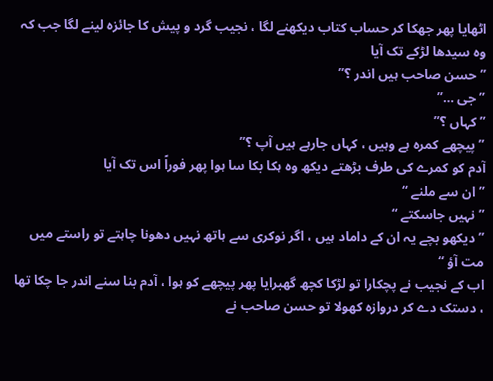اٹھایا پھر جھکا کر حساب کتاب دیکھنے لگا ، نجیب گرد و پیش کا جائزہ لینے لگا جب کہ وہ سیدھا لڑکے تک آیا
” حسن صاحب ہیں اندر ؟”
” جی …”
” کہاں ؟”
” پیچھے کمرہ ہے وہیں ، کہاں جارہے ہیں آپ ؟”
آدم کو کمرے کی طرف بڑھتے دیکھ وہ ہکا بکا سا ہوا پھر فوراً اس تک آیا
” ان سے ملنے “
” نہیں جاسکتے “
” دیکھو بچے یہ ان کے داماد ہیں ، اگر نوکری سے ہاتھ نہیں دھونا چاہتے تو راستے میں مت آؤ “
اب کے نجیب نے پچکارا تو لڑکا کچھ گھبرایا پھر پیچھے کو ہوا ، آدم بنا سنے اندر جا چکا تھا ، دستک دے کر دروازہ کھولا تو حسن صاحب نے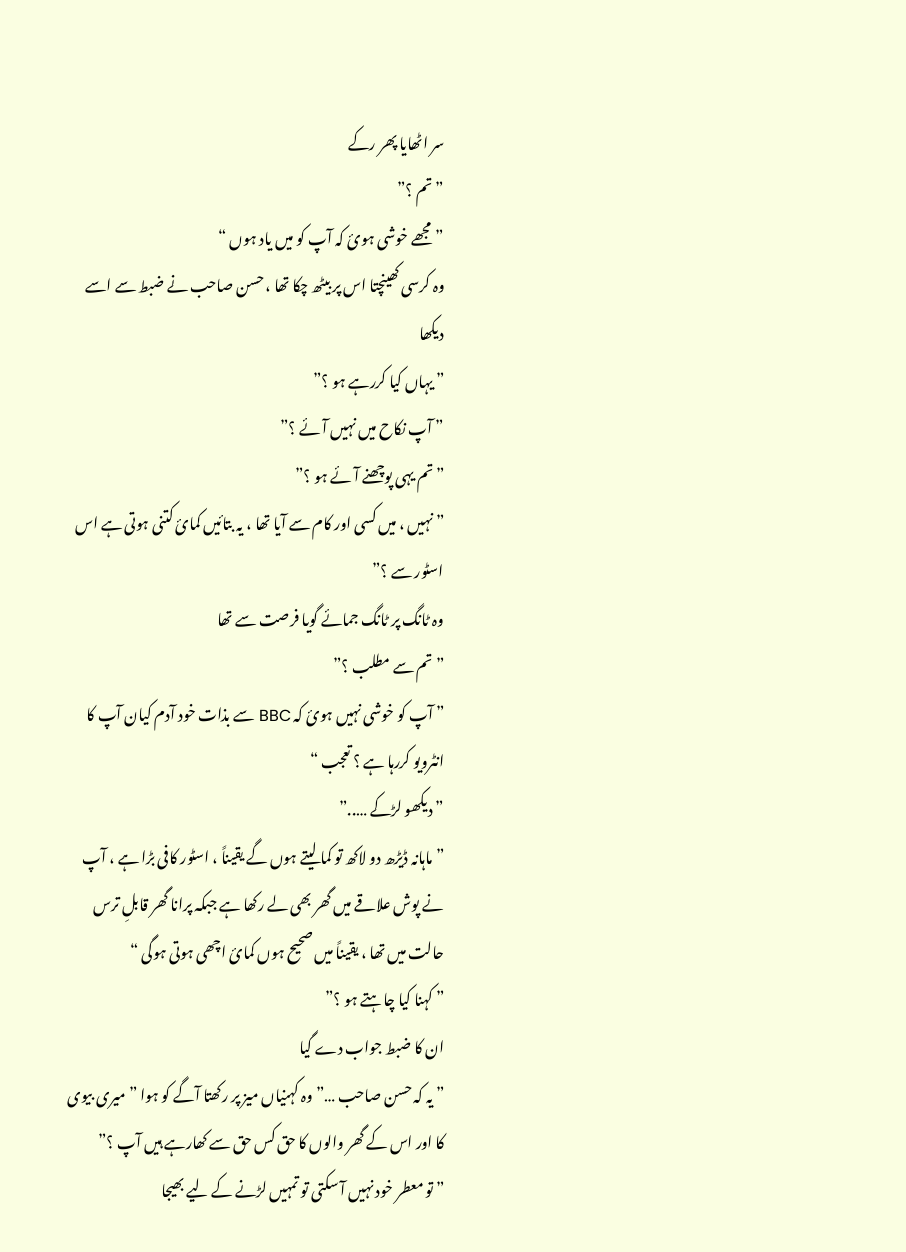سر اٹھایا پھر رکے
” تم ؟”
” مجھے خوشی ہوئ کہ آپ کو میں یاد ہوں “
وہ کرسی کھینچتا اس پر بیٹھ چکا تھا ، حسن صاحب نے ضبط سے اسے دیکھا
” یہاں کیا کررہے ہو ؟”
” آپ نکاح میں نہیں آئے ؟”
” تم یہی پوچھنے آئے ہو ؟”
” نہیں ، میں کسی اور کام سے آیا تھا ، یہ بتائیں کمائ کتنی ہوتی ہے اس اسٹور سے ؟”
وہ ٹانگ پر ٹانگ جمائے گویا فرصت سے تھا
” تم سے مطلب ؟”
” آپ کو خوشی نہیں ہوئ کہ BBC سے بذات خود آدم کیان آپ کا انٹرویو کررہا ہے ؟ تعجب “
” دیکھو لڑکے …..”
” ماہانہ ڈیڑھ دو لاکھ تو کما لیتے ہوں گے یقیناً ، اسٹور کافی بڑا ہے ، آپ نے پوش علاقے میں گھر بھی لے رکھا ہے جبکہ پرانا گھر قابلِ ترس حالت میں تھا ، یقیناً میں صحیح ہوں کمائ اچھی ہوتی ہوگی “
” کہنا کیا چاہتے ہو ؟”
ان کا ضبط جواب دے گیا
” یہ کہ حسن صاحب …” وہ کہنیاں میز پر رکھتا آگے کو ہوا ” میری بیوی کا اور اس کے گھر والوں کا حق کس حق سے کھارہے ہیں آپ ؟”
” تو معطر خود نہیں آ سکتی تو تمہیں لڑنے کے لیے بھیجا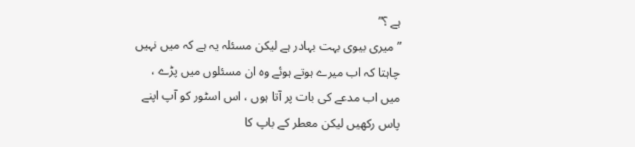ہے ؟”
” میری بیوی بہت بہادر ہے لیکن مسئلہ یہ ہے کہ میں نہیں چاہتا کہ اب میرے ہوتے ہوئے وہ ان مسئلوں میں پڑے ، میں اب مدعے کی بات پر آتا ہوں ، اس اسٹور کو آپ اپنے پاس رکھیں لیکن معطر کے باپ کا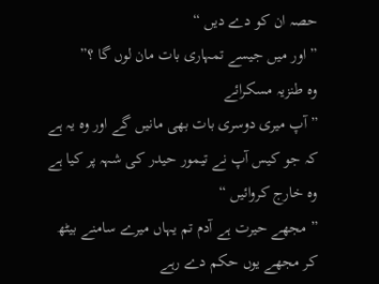حصہ ان کو دے دیں “
” اور میں جیسے تمہاری بات مان لوں گا ؟”
وہ طنزیہ مسکرائے
” آپ میری دوسری بات بھی مانیں گے اور وہ یہ ہے کہ جو کیس آپ نے تیمور حیدر کی شہہ پر کیا ہے وہ خارج کروائیں “
” مجھے حیرت ہے آدم تم یہاں میرے سامنے بیٹھ کر مجھے یوں حکم دے رہے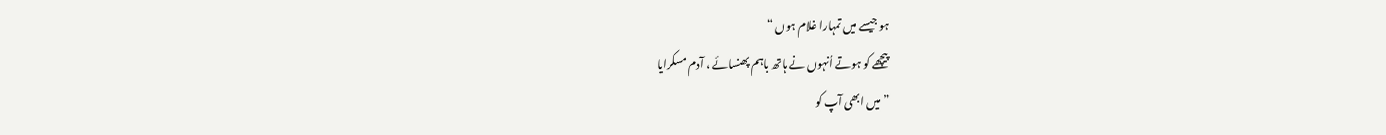ہو جیسے میں تمہارا غلام ہوں “
پیچھے کو ہوتے اُنہوں نے ہاتھ باہم پھنسائے ، آدم مسکرایا
” میں ابھی آپ کو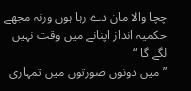چچا والا مان دے رہا ہوں ورنہ مجھے حکمیہ انداز اپنانے میں وقت نہیں لگے گا “
” میں دونوں صورتوں میں تمہاری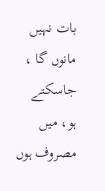بات نہیں مانوں گا ، جاسکتے ہو، میں مصروف ہوں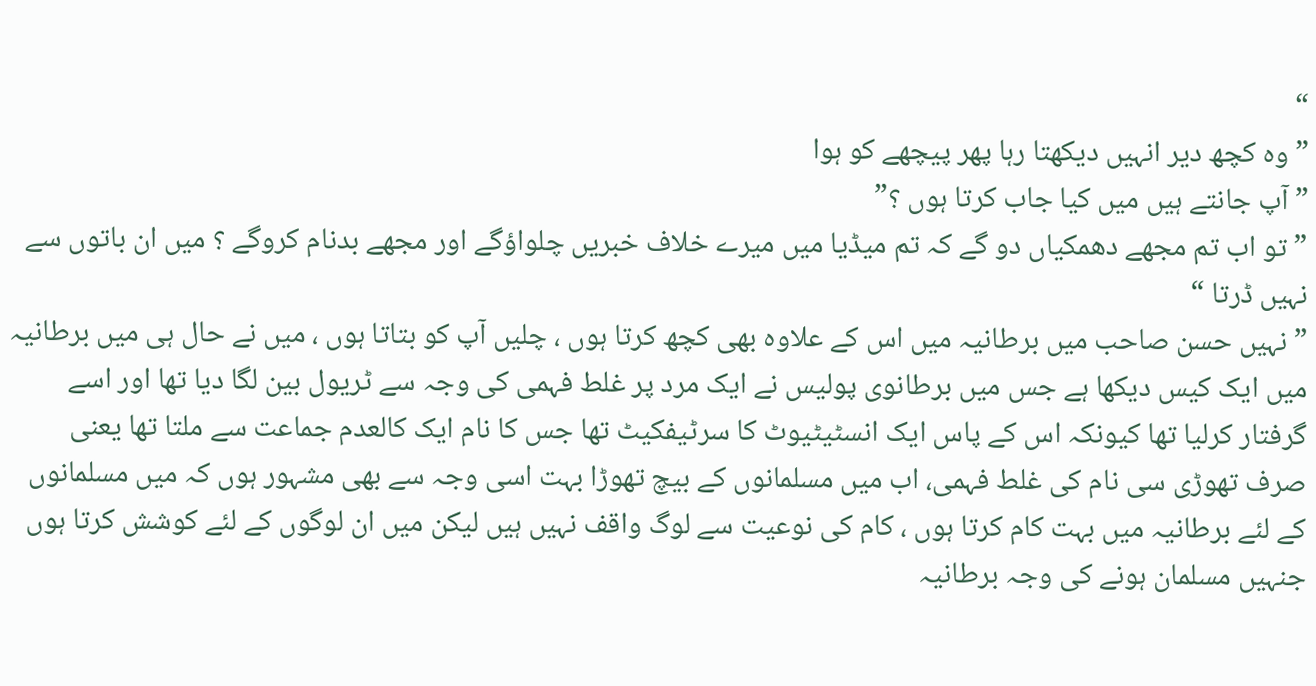“
” وہ کچھ دیر انہیں دیکھتا رہا پھر پیچھے کو ہوا
” آپ جانتے ہیں میں کیا جاب کرتا ہوں ؟”
” تو اب تم مجھے دھمکیاں دو گے کہ تم میڈیا میں میرے خلاف خبریں چلواؤگے اور مجھے بدنام کروگے ؟ میں ان باتوں سے نہیں ڈرتا “
” نہیں حسن صاحب میں برطانیہ میں اس کے علاوہ بھی کچھ کرتا ہوں ، چلیں آپ کو بتاتا ہوں ، میں نے حال ہی میں برطانیہ میں ایک کیس دیکھا ہے جس میں برطانوی پولیس نے ایک مرد پر غلط فہمی کی وجہ سے ٹریول بین لگا دیا تھا اور اسے گرفتار کرلیا تھا کیونکہ اس کے پاس ایک انسٹیٹیوٹ کا سرٹیفکیٹ تھا جس کا نام ایک کالعدم جماعت سے ملتا تھا یعنی صرف تھوڑی سی نام کی غلط فہمی، اب میں مسلمانوں کے بیچ تھوڑا بہت اسی وجہ سے بھی مشہور ہوں کہ میں مسلمانوں کے لئے برطانیہ میں بہت کام کرتا ہوں ، کام کی نوعیت سے لوگ واقف نہیں ہیں لیکن میں ان لوگوں کے لئے کوشش کرتا ہوں جنہیں مسلمان ہونے کی وجہ برطانیہ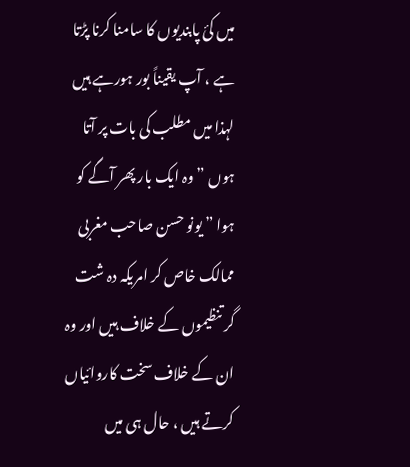میں کئ پابندیوں کا سامنا کرنا پڑتا ہے ، آپ یقیناً بور ہورہے ہیں لہذا میں مطلب کی بات پر آتا ہوں ” وہ ایک بار پھر آگے کو ہوا ” یونو حسن صاحب مغربی ممالک خاص کر امریکہ دہ شت گر تنظیموں کے خلاف ہیں اور وہ ان کے خلاف سخت کاروائیاں کرتے ہیں ، حال ہی میں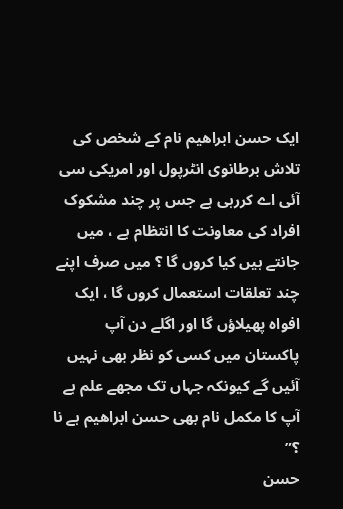ایک حسن ابراھیم نام کے شخص کی تلاش برطانوی انٹرپول اور امریکی سی آئی اے کررہی ہے جس پر چند مشکوک افراد کی معاونت کا انتظام ہے ، میں جانتے ہیں کیا کروں گا ؟ میں صرف اپنے چند تعلقات استعمال کروں گا ، ایک افواہ پھیلاؤں گا اور اگلے دن آپ پاکستان میں کسی کو نظر بھی نہیں آئیں گے کیونکہ جہاں تک مجھے علم ہے آپ کا مکمل نام بھی حسن ابراھیم ہے نا ؟”
حسن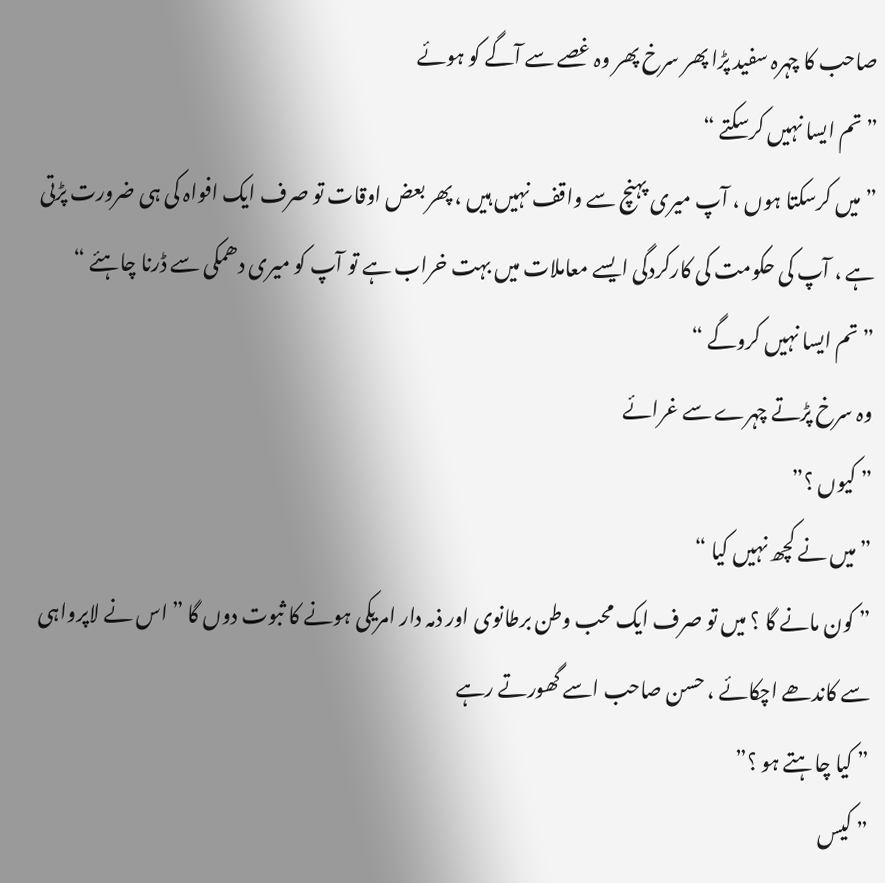صاحب کا چہرہ سفید پڑا پھر سرخ پھر وہ غصے سے آگے کو ہوئے
” تم ایسا نہیں کرسکتے “
” میں کرسکتا ہوں ، آپ میری پہنچ سے واقف نہیں ہیں ، پھر بعض اوقات تو صرف ایک افواہ کی ہی ضرورت پڑتی ہے ، آپ کی حکومت کی کارکردگی ایسے معاملات میں بہت خراب ہے تو آپ کو میری دھمکی سے ڈرنا چاہئے “
” تم ایسا نہیں کروگے “
وہ سرخ پڑتے چہرے سے غرائے
” کیوں ؟”
” میں نے کچھ نہیں کیا “
” کون مانے گا ؟ میں تو صرف ایک محب وطن برطانوی اور ذمہ دار امریکی ہونے کا ثبوت دوں گا ” اس نے لاپرواہی سے کاندھے اچکائے ، حسن صاحب اسے گھورتے رہے
” کیا چاہتے ہو ؟”
” کیس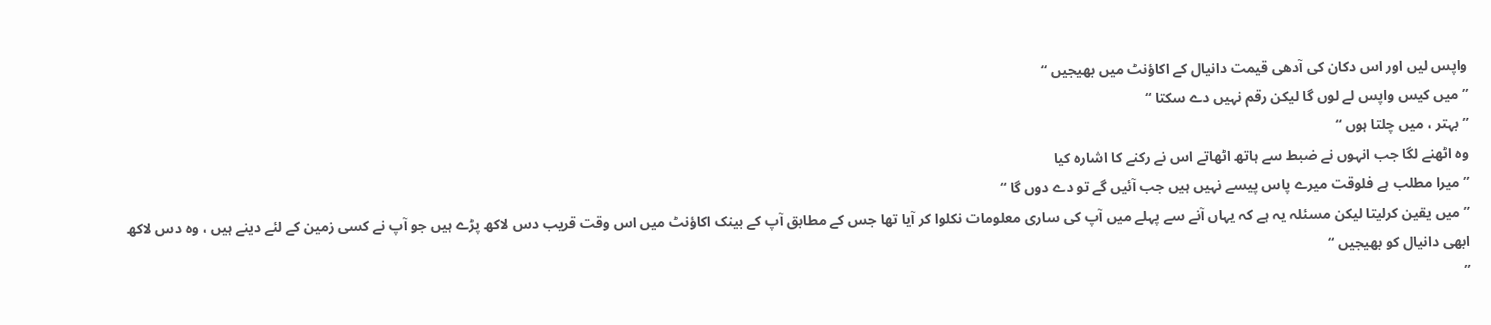واپس لیں اور اس دکان کی آدھی قیمت دانیال کے اکاؤنٹ میں بھیجیں “
” میں کیس واپس لے لوں گا لیکن رقم نہیں دے سکتا “
” بہتر ، میں چلتا ہوں “
وہ اٹھنے لگا جب انہوں نے ضبط سے ہاتھ اٹھاتے اس نے رکنے کا اشارہ کیا
” میرا مطلب ہے فلوقت میرے پاس پیسے نہیں ہیں جب آئیں گے تو دے دوں گا “
” میں یقین کرلیتا لیکن مسئلہ یہ ہے کہ یہاں آنے سے پہلے میں آپ کی ساری معلومات نکلوا کر آیا تھا جس کے مطابق آپ کے بینک اکاؤنٹ میں اس وقت قریب دس لاکھ پڑے ہیں جو آپ نے کسی زمین کے لئے دینے ہیں ، وہ دس لاکھ ابھی دانیال کو بھیجیں “
”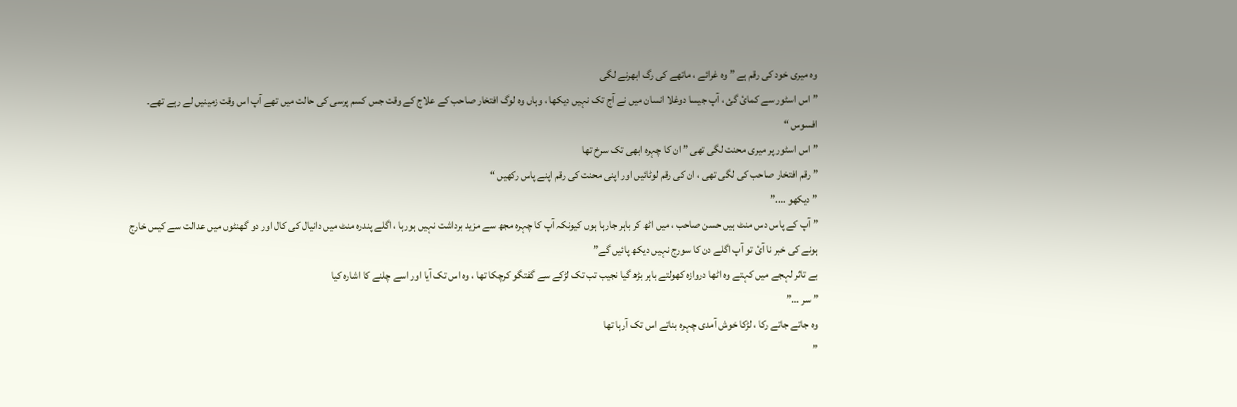وہ میری خود کی رقم ہے ” وہ غرائے ، ماتھے کی رگ ابھرنے لگی
” اس اسٹور سے کمائ گئ ، آپ جیسا دوغلا انسان میں نے آج تک نہیں دیکھا ، وہاں وہ لوگ افتخار صاحب کے علاج کے وقت جس کسم پرسی کی حالت میں تھے آپ اس وقت زمینیں لے رہے تھے۔ افسوس “
” اس اسٹور پر میری محنت لگی تھی ” ان کا چہرہ ابھی تک سرخ تھا
” رقم افتخار صاحب کی لگی تھی ، ان کی رقم لوٹائیں اور اپنی محنت کی رقم اپنے پاس رکھیں “
” دیکھو ….”
” آپ کے پاس دس منٹ ہیں حسن صاحب ، میں اٹھ کر باہر جارہا ہوں کیونکہ آپ کا چہرہ مجھ سے مزید برداشت نہیں ہورہا ، اگلے پندرہ منٹ میں دانیال کی کال اور دو گھنٹوں میں عدالت سے کیس خارج ہونے کی خبر نا آئ تو آپ اگلے دن کا سورج نہیں دیکھ پائیں گے”
بے تاثر لہجے میں کہتے وہ اٹھا دروازہ کھولتے باہر بڑھ گیا نجیب تب تک لڑکے سے گفتگو کرچکا تھا ، وہ اس تک آیا اور اسے چلنے کا اشارہ کیا
” سر …”
وہ جاتے جاتے رکا ، لڑکا خوش آمدی چہرہ بناتے اس تک آرہا تھا
”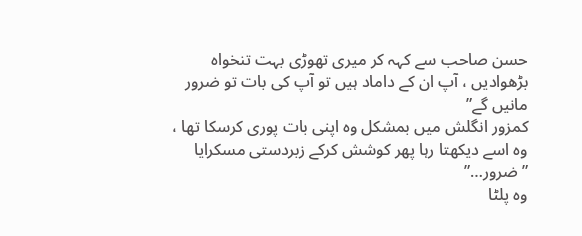حسن صاحب سے کہہ کر میری تھوڑی بہت تنخواہ بڑھوادیں ، آپ ان کے داماد ہیں تو آپ کی بات تو ضرور مانیں گے”
کمزور انگلش میں بمشکل وہ اپنی بات پوری کرسکا تھا ، وہ اسے دیکھتا رہا پھر کوشش کرکے زبردستی مسکرایا
” ضرور…”
وہ پلٹا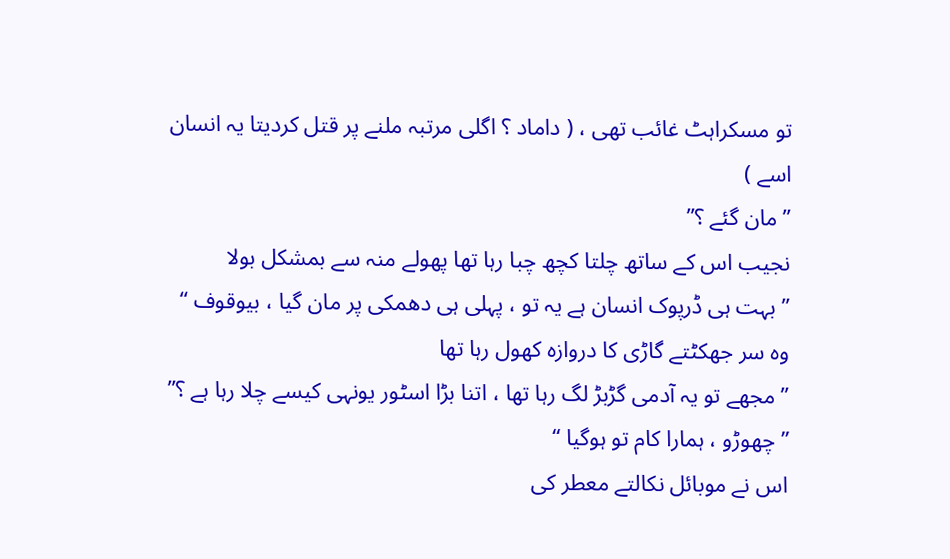تو مسکراہٹ غائب تھی ، ( داماد ؟ اگلی مرتبہ ملنے پر قتل کردیتا یہ انسان اسے )
” مان گئے ؟”
نجیب اس کے ساتھ چلتا کچھ چبا رہا تھا پھولے منہ سے بمشکل بولا
” بہت ہی ڈرپوک انسان ہے یہ تو ، پہلی ہی دھمکی پر مان گیا ، بیوقوف “
وہ سر جھکٹتے گاڑی کا دروازہ کھول رہا تھا
” مجھے تو یہ آدمی گڑبڑ لگ رہا تھا ، اتنا بڑا اسٹور یونہی کیسے چلا رہا ہے ؟”
” چھوڑو ، ہمارا کام تو ہوگیا “
اس نے موبائل نکالتے معطر کی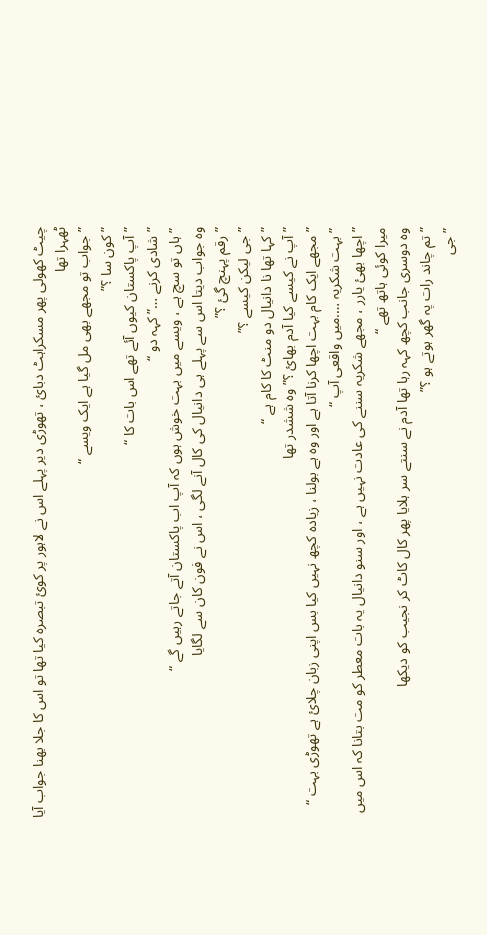چیٹ کھولی پھر مسکراہٹ دبائ ، تھوڑی دیر پہلے اس نے لاہور پر کوئ تبصرہ کیا تھا تو اس کا جلا بھنا جواب آیا ٹھہرا تھا
” جواب تو مجھے بھی مل گیا ہے ایک ویسے “
” کون سا ؟”
” آپ پاکستان کیوں آئے تھے اس بات کا “
” شادی کرنے …” کہہ دو “
” ہاں تو سچ ہے ، ویسے میں بہت خوش ہوں کہ آپ اب پاکستان آتے جاتے رہیں گے “
وہ جواب دیتا اس سے پہلے ہی دانیال کی کال آنے لگی ، اس نے فون کان سے لگایا
” رقم پہنچ گئ ؟”
” جی لیکن کیسے ؟”
” کہا تھا نا دانیال دو منٹ کا کام ہے “
” آپ نے کیسے کیا آدم بھائ ؟” وہ ششدر تھا
” مجھے ایک کام بہت اچھا کرنا آتا ہے اور وہ ہے بولنا ، زیادہ کچھ نہیں کیا بس اپنی زبان چلائ ہے تھوڑی بہت “
” بہت شکریہ ….میں واقعی آپ “
” اچھا بھئ یارر ، مجھے شکریہ سننے کی عادت نہیں ہے ، اور سنو دانیال یہ بات معطر کو مت بتانا کہ اس میں میرا کوئی ہاتھ تھے “
وہ دوسری جانب کچھ کہہ رہا تھا آدم نے سنتے سر ہلایا پھر کال کاٹ کر نجیب کو دیکھا
” تم چاند رات پہ گھر ہوتے ہو ؟”
” جی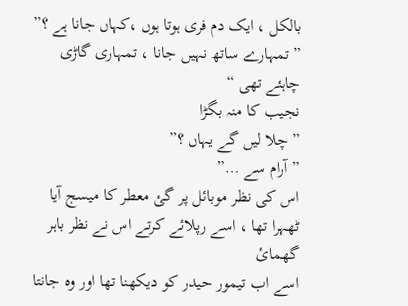بالکل ، ایک دم فری ہوتا ہوں ،کہاں جانا ہے ؟”
” تمہارے ساتھ نہیں جانا ، تمہاری گاڑی چاہئے تھی “
نجیب کا منہ بگڑا
” چلا لیں گے یہاں ؟”
” آرام سے …”
اس کی نظر موبائل پر گئ معطر کا میسج آیا ٹھہرا تھا ، اسے رپلائے کرتے اس نے نظر باہر گھمائ
اسے اب تیمور حیدر کو دیکھنا تھا اور وہ جانتا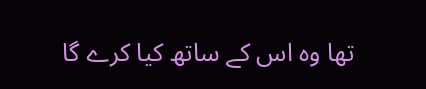تھا وہ اس کے ساتھ کیا کرے گا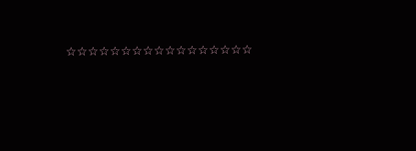☆☆☆☆☆☆☆☆☆☆☆☆☆☆☆☆☆